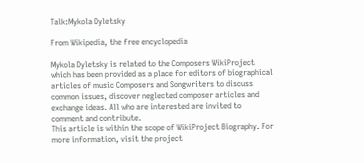Talk:Mykola Dyletsky

From Wikipedia, the free encyclopedia

Mykola Dyletsky is related to the Composers WikiProject which has been provided as a place for editors of biographical articles of music Composers and Songwriters to discuss common issues, discover neglected composer articles and exchange ideas. All who are interested are invited to comment and contribute.
This article is within the scope of WikiProject Biography. For more information, visit the project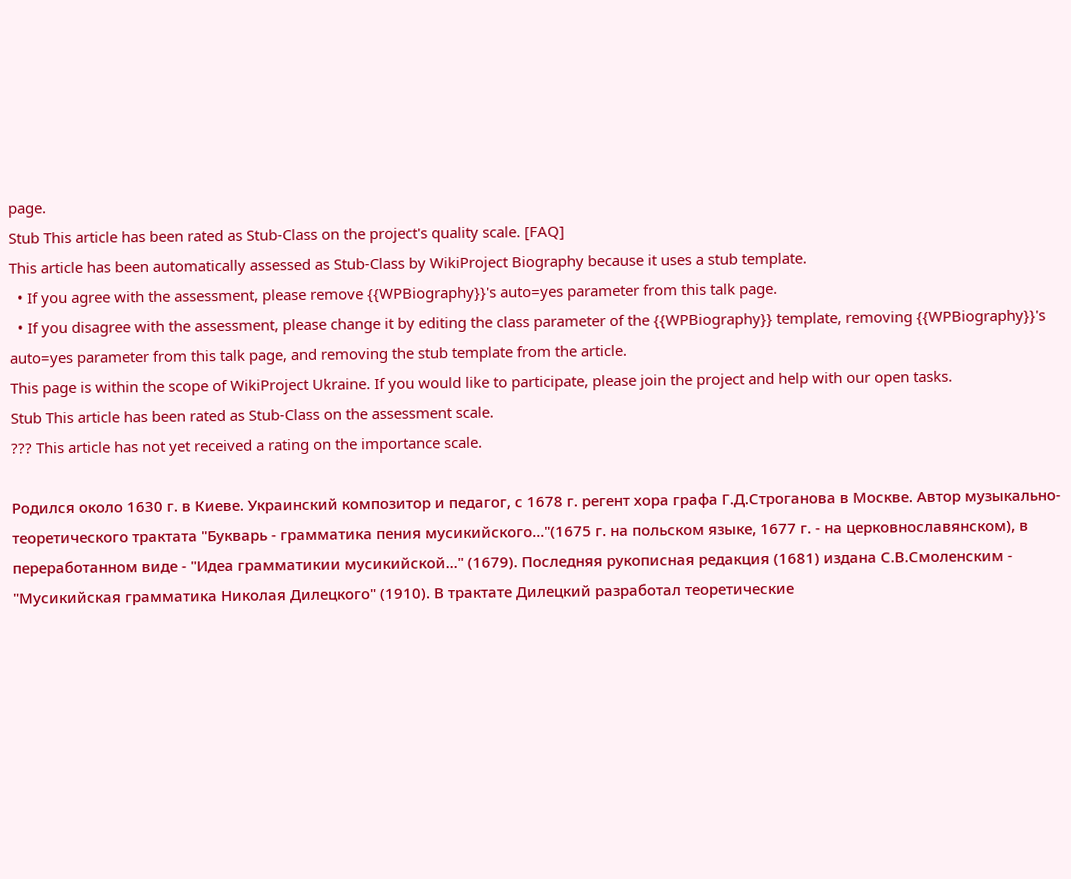page.
Stub This article has been rated as Stub-Class on the project's quality scale. [FAQ]
This article has been automatically assessed as Stub-Class by WikiProject Biography because it uses a stub template.
  • If you agree with the assessment, please remove {{WPBiography}}'s auto=yes parameter from this talk page.
  • If you disagree with the assessment, please change it by editing the class parameter of the {{WPBiography}} template, removing {{WPBiography}}'s auto=yes parameter from this talk page, and removing the stub template from the article.
This page is within the scope of WikiProject Ukraine. If you would like to participate, please join the project and help with our open tasks.
Stub This article has been rated as Stub-Class on the assessment scale.
??? This article has not yet received a rating on the importance scale.

Родился около 1630 г. в Киеве. Украинский композитор и педагог, с 1678 г. регент хора графа Г.Д.Строганова в Москве. Автор музыкально-теоретического трактата "Букварь - грамматика пения мусикийского..."(1675 г. на польском языке, 1677 г. - на церковнославянском), в переработанном виде - "Идеа грамматикии мусикийской..." (1679). Последняя рукописная редакция (1681) издана С.В.Смоленским - "Мусикийская грамматика Николая Дилецкого" (1910). В трактате Дилецкий разработал теоретические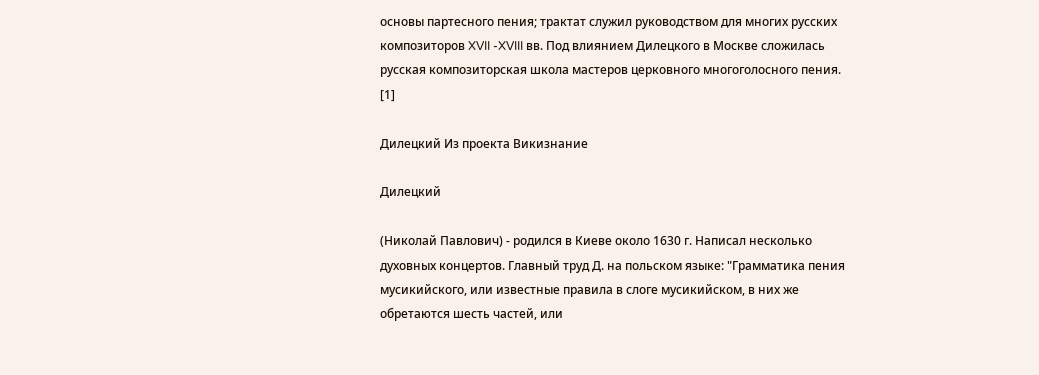основы партесного пения; трактат служил руководством для многих русских композиторов XVII -XVIII вв. Под влиянием Дилецкого в Москве сложилась русская композиторская школа мастеров церковного многоголосного пения. [1]

Дилецкий Из проекта Викизнание

Дилецкий

(Николай Павлович) - родился в Киеве около 1630 г. Написал несколько духовных концертов. Главный труд Д. на польском языке: "Грамматика пения мусикийского, или известные правила в слоге мусикийском, в них же обретаются шесть частей, или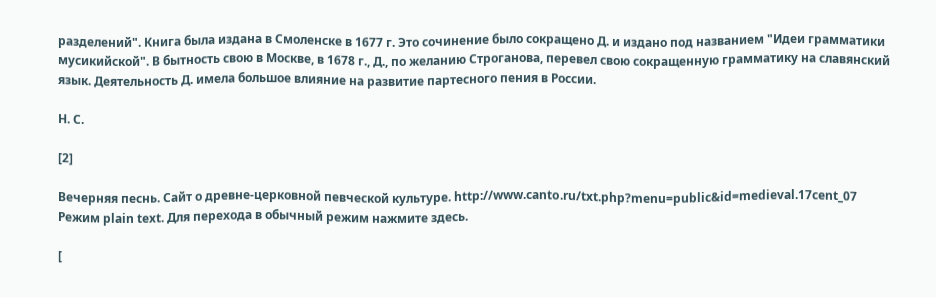разделений". Книга была издана в Смоленске в 1677 г. Это сочинение было сокращено Д. и издано под названием "Идеи грамматики мусикийской". В бытность свою в Москве, в 1678 г., Д., по желанию Строганова, перевел свою сокращенную грамматику на славянский язык. Деятельность Д. имела большое влияние на развитие партесного пения в России.

Н. С.

[2]

Вечерняя песнь. Сайт о древне-церковной певческой культуре. http://www.canto.ru/txt.php?menu=public&id=medieval.17cent_07 Режим plain text. Для перехода в обычный режим нажмите здесь.

[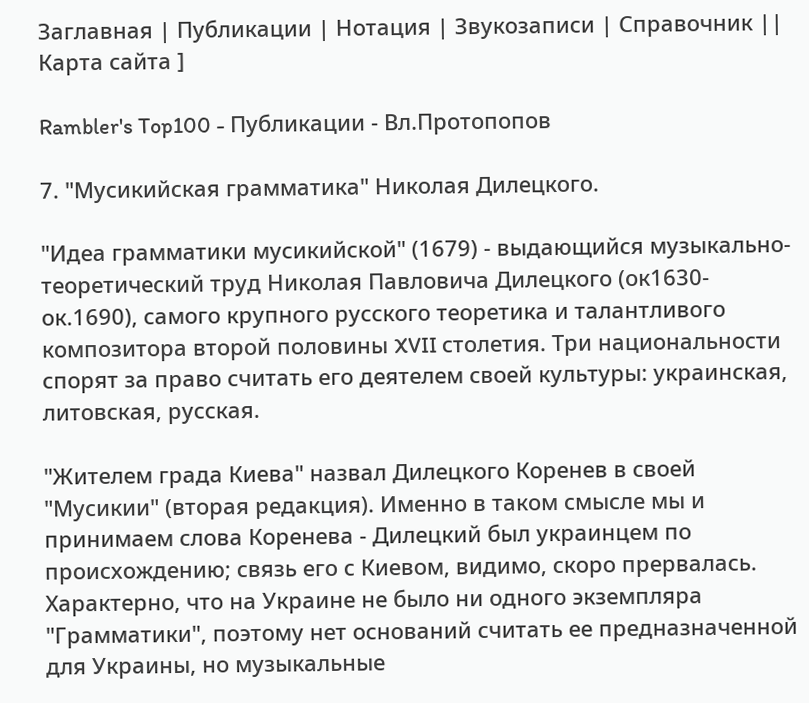Заглавная | Публикации | Нотация | Звукозаписи | Справочник || Карта сайта ]

Rambler's Top100 - Публикации - Вл.Протопопов

7. "Мусикийская грамматика" Николая Дилецкого.

"Идеа грамматики мусикийской" (1679) - выдающийся музыкально-теоретический труд Николая Павловича Дилецкого (ок1630-ок.1690), самого крупного русского теоретика и талантливого композитора второй половины XVII столетия. Три национальности спорят за право считать его деятелем своей культуры: украинская, литовская, русская.

"Жителем града Киева" назвал Дилецкого Коренев в своей "Мусикии" (вторая редакция). Именно в таком смысле мы и принимаем слова Коренева - Дилецкий был украинцем по происхождению; связь его с Киевом, видимо, скоро прервалась. Характерно, что на Украине не было ни одного экземпляра "Грамматики", поэтому нет оснований считать ее предназначенной для Украины, но музыкальные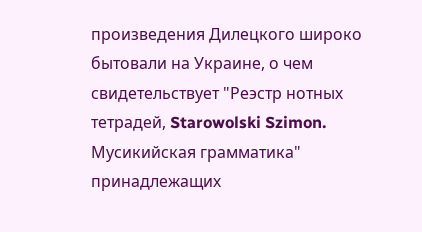произведения Дилецкого широко бытовали на Украине, о чем свидетельствует "Реэстр нотных тетрадей, Starowolski Szimon. Мусикийская грамматика" принадлежащих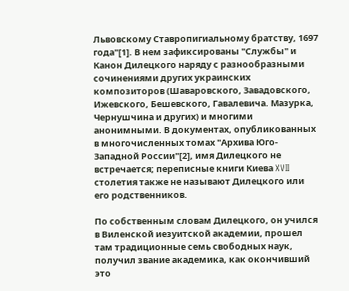Львовскому Ставропигиальному братству, 1697 года"[1]. В нем зафиксированы "Службы" и Канон Дилецкого наряду с разнообразными сочинениями других украинских композиторов (Шаваровского, Завадовского, Ижевского, Бешевского, Гавалевича. Мазурка, Чернушчина и других) и многими анонимными. В документах, опубликованных в многочисленных томах "Архива Юго-Западной России"[2], имя Дилецкого не встречается; переписные книги Киева XVII столетия также не называют Дилецкого или его родственников.

По собственным словам Дилецкого, он учился в Виленской иезуитской академии, прошел там традиционные семь свободных наук, получил звание академика, как окончивший это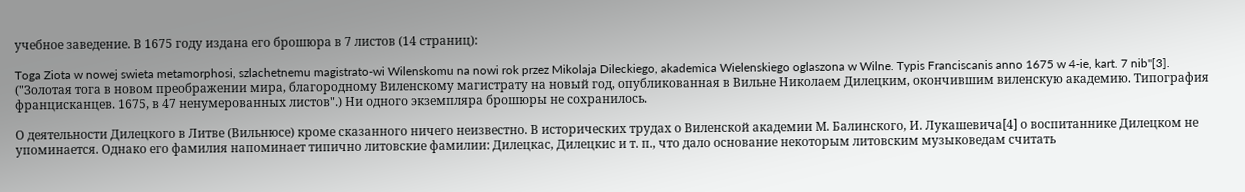учебное заведение. В 1675 году издана его брошюра в 7 листов (14 страниц):

Toga Ziota w nowej swieta metamorphosi, szlachetnemu magistrato-wi Wilenskomu na nowi rok przez Mikolaja Dileckiego, akademica Wielenskiego oglaszona w Wilne. Typis Franciscanis anno 1675 w 4-ie, kart. 7 nib"[3]. ("Золотая тога в новом преображении мира, благородному Виленскому магистрату на новый год, опубликованная в Вильне Николаем Дилецким, окончившим виленскую академию. Типография францисканцев. 1675, в 47 ненумерованных листов".) Ни одного экземпляра брошюры не сохранилось.

О деятельности Дилецкого в Литве (Вильнюсе) кроме сказанного ничего неизвестно. В исторических трудах о Виленской академии М. Балинского, И. Лукашевича[4] о воспитаннике Дилецком не упоминается. Однако его фамилия напоминает типично литовские фамилии: Дилецкас, Дилецкис и т. п., что дало основание некоторым литовским музыковедам считать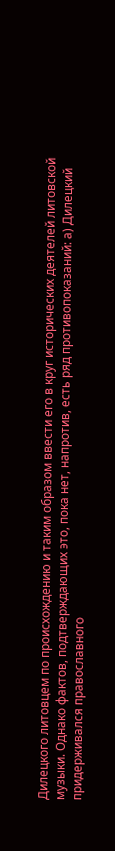Дилецкого литовцем по происхождению и таким образом ввести его в круг исторических деятелей литовской музыки. Однако фактов, подтверждающих это, пока нет, напротив, есть ряд противопоказаний: а) Дилецкий придерживался православного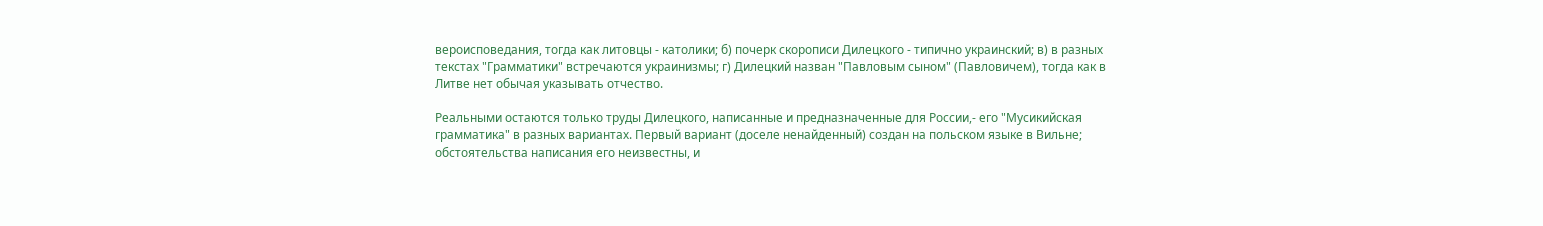вероисповедания, тогда как литовцы - католики; б) почерк скорописи Дилецкого - типично украинский; в) в разных текстах "Грамматики" встречаются украинизмы; г) Дилецкий назван "Павловым сыном" (Павловичем), тогда как в Литве нет обычая указывать отчество.

Реальными остаются только труды Дилецкого, написанные и предназначенные для России,- его "Мусикийская грамматика" в разных вариантах. Первый вариант (доселе ненайденный) создан на польском языке в Вильне; обстоятельства написания его неизвестны, и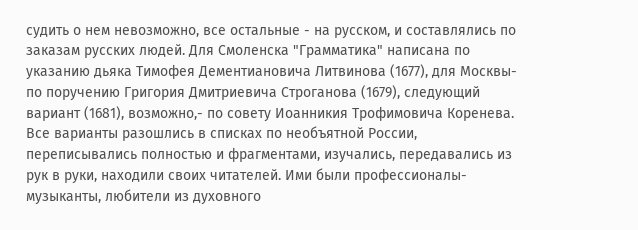судить о нем невозможно, все остальные - на русском, и составлялись по заказам русских людей. Для Смоленска "Грамматика" написана по указанию дьяка Тимофея Дементиановича Литвинова (1677), для Москвы-по поручению Григория Дмитриевича Строганова (1679), следующий вариант (1681), возможно,- по совету Иоанникия Трофимовича Коренева. Все варианты разошлись в списках по необъятной России, переписывались полностью и фрагментами, изучались, передавались из рук в руки, находили своих читателей. Ими были профессионалы-музыканты, любители из духовного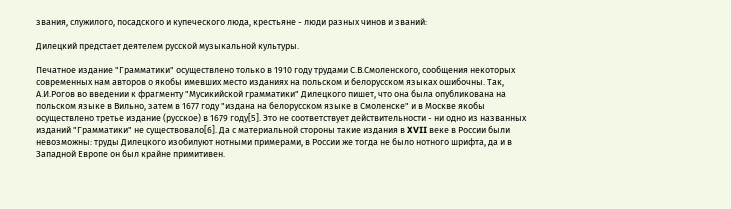звания, служилого, посадского и купеческого люда, крестьяне - люди разных чинов и званий:

Дилецкий предстает деятелем русской музыкальной культуры.

Печатное издание "Грамматики" осуществлено только в 1910 году трудами С.В.Смоленского, сообщения некоторых современных нам авторов о якобы имевших место изданиях на польском и белорусском языках ошибочны. Так, А.И.Рогов во введении к фрагменту "Мусикийской грамматики" Дилецкого пишет, что она была опубликована на польском языке в Вильно, затем в 1677 году "издана на белорусском языке в Смоленске" и в Москве якобы осуществлено третье издание (русское) в 1679 году[5]. Это не соответствует действительности - ни одно из названных изданий "Грамматики" не существовало[6]. Да с материальной стороны такие издания в XVII веке в России были невозможны: труды Дилецкого изобилуют нотными примерами, в России же тогда не было нотного шрифта, да и в Западной Европе он был крайне примитивен.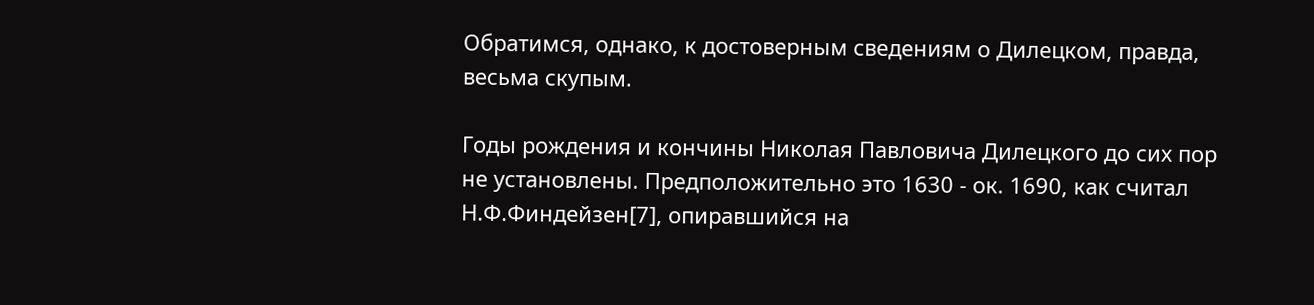Обратимся, однако, к достоверным сведениям о Дилецком, правда, весьма скупым.

Годы рождения и кончины Николая Павловича Дилецкого до сих пор не установлены. Предположительно это 1630 - ок. 1690, как считал Н.Ф.Финдейзен[7], опиравшийся на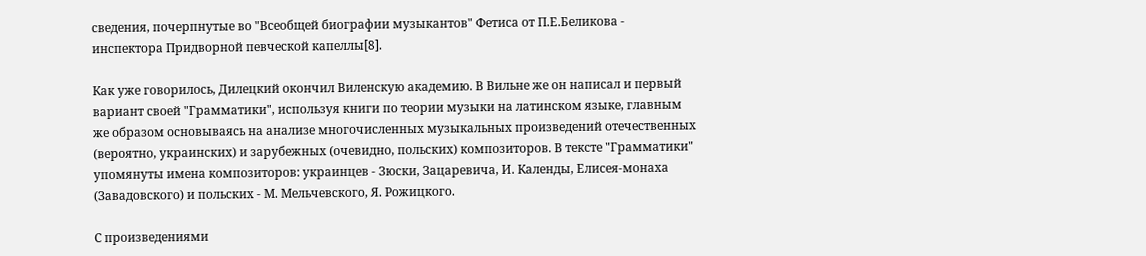сведения, почерпнутые во "Всеобщей биографии музыкантов" Фетиса от П.Е.Беликова - инспектора Придворной певческой капеллы[8].

Как уже говорилось, Дилецкий окончил Виленскую академию. В Вильне же он написал и первый вариант своей "Грамматики", используя книги по теории музыки на латинском языке, главным же образом основываясь на анализе многочисленных музыкальных произведений отечественных (вероятно, украинских) и зарубежных (очевидно, польских) композиторов. В тексте "Грамматики" упомянуты имена композиторов: украинцев - Зюски, Зацаревича, И. Календы, Елисея-монаха (Завадовского) и польских - М. Мельчевского, Я. Рожицкого.

С произведениями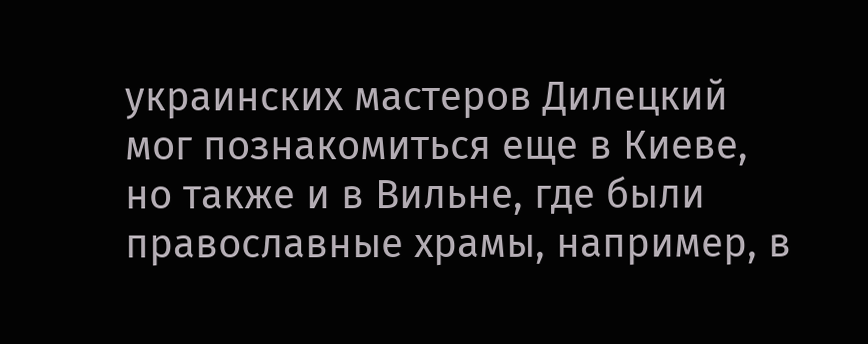украинских мастеров Дилецкий мог познакомиться еще в Киеве, но также и в Вильне, где были православные храмы, например, в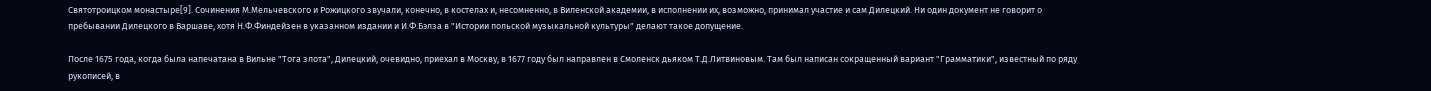Святотроицком монастыре[9]. Сочинения М.Мельчевского и Рожицкого звучали, конечно, в костелах и, несомненно, в Виленской академии, в исполнении их, возможно, принимал участие и сам Дилецкий. Ни один документ не говорит о пребывании Дилецкого в Варшаве, хотя Н.Ф.Финдейзен в указанном издании и И.Ф.Бэлза в "Истории польской музыкальной культуры" делают такое допущение.

После 1675 года, когда была напечатана в Вильне "Тога злота", Дилецкий, очевидно, приехал в Москву, в 1677 году был направлен в Смоленск дьяком Т.Д.Литвиновым. Там был написан сокращенный вариант "Грамматики", известный по ряду рукописей, в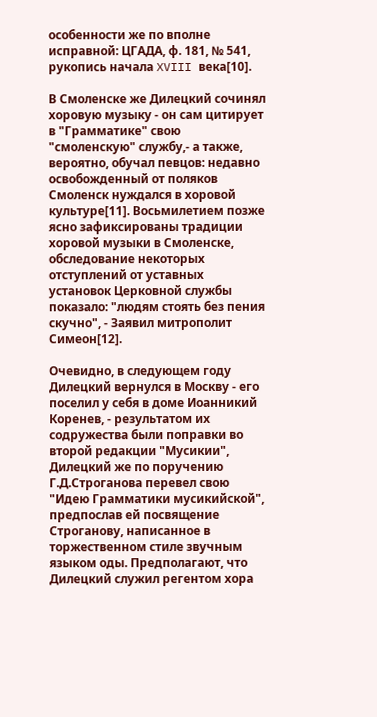особенности же по вполне исправной: ЦГАДА, ф. 181, № 541, рукопись начала XVIII века[10].

В Смоленске же Дилецкий сочинял хоровую музыку - он сам цитирует в "Грамматике" свою "смоленскую" службу,- а также, вероятно, обучал певцов: недавно освобожденный от поляков Смоленск нуждался в хоровой культуре[11]. Восьмилетием позже ясно зафиксированы традиции хоровой музыки в Смоленске, обследование некоторых отступлений от уставных установок Церковной службы показало: "людям стоять без пения скучно", - Заявил митрополит Симеон[12].

Очевидно, в следующем году Дилецкий вернулся в Москву - его поселил у себя в доме Иоанникий Коренев, - результатом их содружества были поправки во второй редакции "Мусикии", Дилецкий же по поручению Г.Д.Строганова перевел свою "Идею Грамматики мусикийской", предпослав ей посвящение Строганову, написанное в торжественном стиле звучным языком оды. Предполагают, что Дилецкий служил регентом хора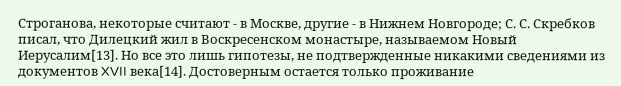Строганова, некоторые считают - в Москве, другие - в Нижнем Новгороде; С. С. Скребков писал, что Дилецкий жил в Воскресенском монастыре, называемом Новый Иерусалим[13]. Но все это лишь гипотезы, не подтвержденные никакими сведениями из документов XVII века[14]. Достоверным остается только проживание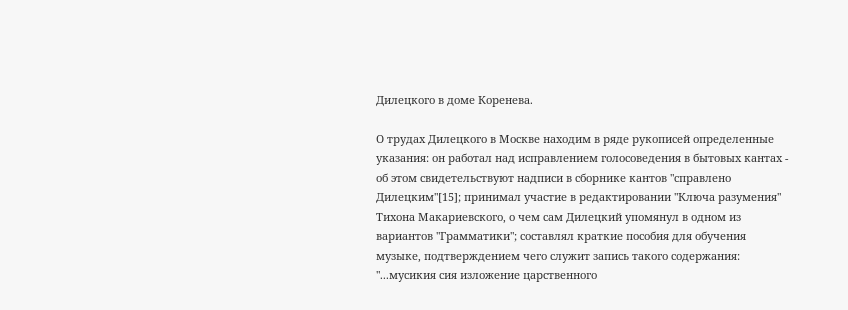Дилецкого в доме Коренева.

О трудах Дилецкого в Москве находим в ряде рукописей определенные указания: он работал над исправлением голосоведения в бытовых кантах - об этом свидетельствуют надписи в сборнике кантов "справлено Дилецким"[15]; принимал участие в редактировании "Ключа разумения" Тихона Макариевского, о чем сам Дилецкий упомянул в одном из вариантов "Грамматики"; составлял краткие пособия для обучения музыке, подтверждением чего служит запись такого содержания: "...мусикия сия изложение царственного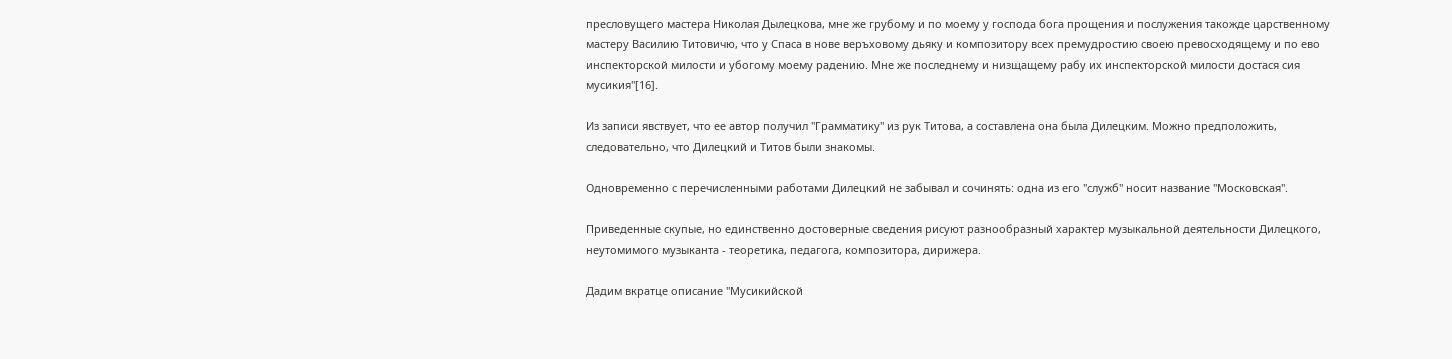пресловущего мастера Николая Дылецкова, мне же грубому и по моему у господа бога прощения и послужения такожде царственному мастеру Василию Титовичю, что у Спаса в нове веръховому дьяку и композитору всех премудростию своею превосходящему и по ево инспекторской милости и убогому моему радению. Мне же последнему и низщащему рабу их инспекторской милости достася сия мусикия"[16].

Из записи явствует, что ее автор получил "Грамматику" из рук Титова, а составлена она была Дилецким. Можно предположить, следовательно, что Дилецкий и Титов были знакомы.

Одновременно с перечисленными работами Дилецкий не забывал и сочинять: одна из его "служб" носит название "Московская".

Приведенные скупые, но единственно достоверные сведения рисуют разнообразный характер музыкальной деятельности Дилецкого, неутомимого музыканта - теоретика, педагога, композитора, дирижера.

Дадим вкратце описание "Мусикийской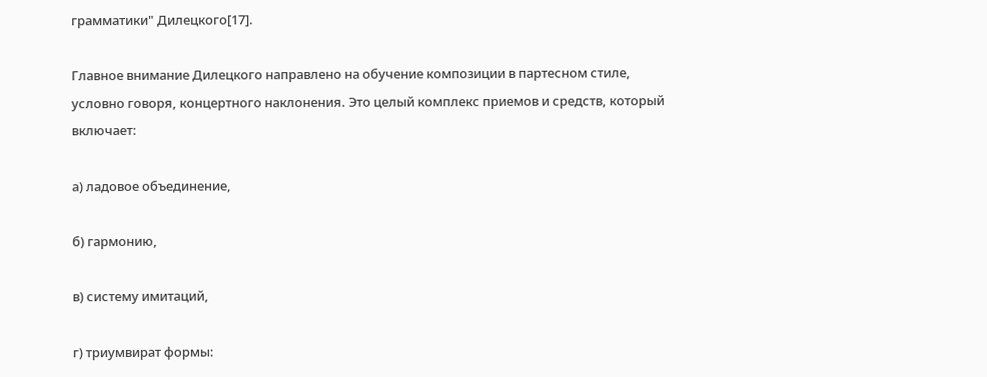грамматики" Дилецкого[17].

Главное внимание Дилецкого направлено на обучение композиции в партесном стиле, условно говоря, концертного наклонения. Это целый комплекс приемов и средств, который включает:

а) ладовое объединение,

б) гармонию,

в) систему имитаций,

г) триумвират формы: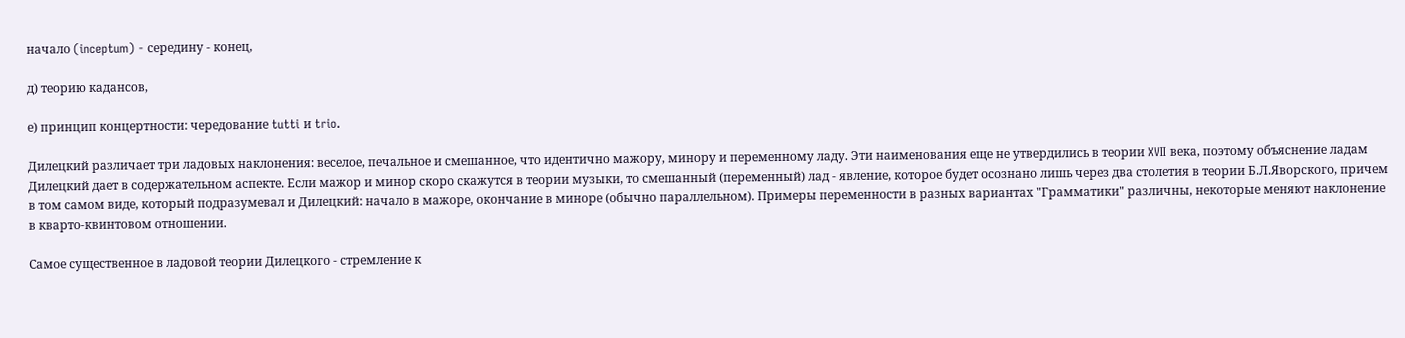начало (inceptum) - середину - конец,

д) теорию кадансов,

е) принцип концертности: чередование tutti и trio.

Дилецкий различает три ладовых наклонения: веселое, печальное и смешанное, что идентично мажору, минору и переменному ладу. Эти наименования еще не утвердились в теории XVII века, поэтому объяснение ладам Дилецкий дает в содержательном аспекте. Если мажор и минор скоро скажутся в теории музыки, то смешанный (переменный) лад - явление, которое будет осознано лишь через два столетия в теории Б.Л.Яворского, причем в том самом виде, который подразумевал и Дилецкий: начало в мажоре, окончание в миноре (обычно параллельном). Примеры переменности в разных вариантах "Грамматики" различны, некоторые меняют наклонение в кварто-квинтовом отношении.

Самое существенное в ладовой теории Дилецкого - стремление к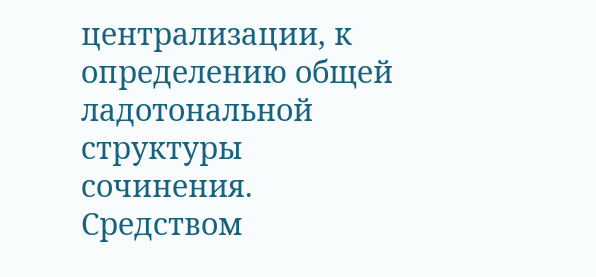централизации, к определению общей ладотональной структуры сочинения. Средством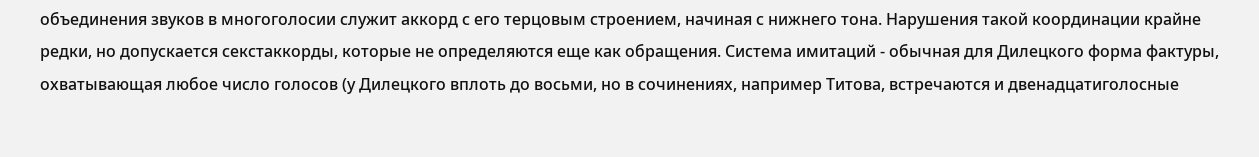объединения звуков в многоголосии служит аккорд с его терцовым строением, начиная с нижнего тона. Нарушения такой координации крайне редки, но допускается секстаккорды, которые не определяются еще как обращения. Система имитаций - обычная для Дилецкого форма фактуры, охватывающая любое число голосов (у Дилецкого вплоть до восьми, но в сочинениях, например Титова, встречаются и двенадцатиголосные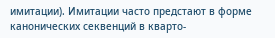имитации). Имитации часто предстают в форме канонических секвенций в кварто-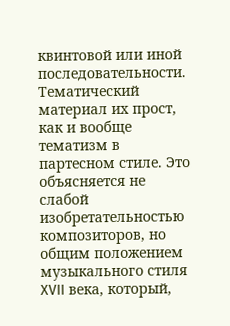квинтовой или иной последовательности. Тематический материал их прост, как и вообще тематизм в партесном стиле. Это объясняется не слабой изобретательностью композиторов, но общим положением музыкального стиля XVII века, который,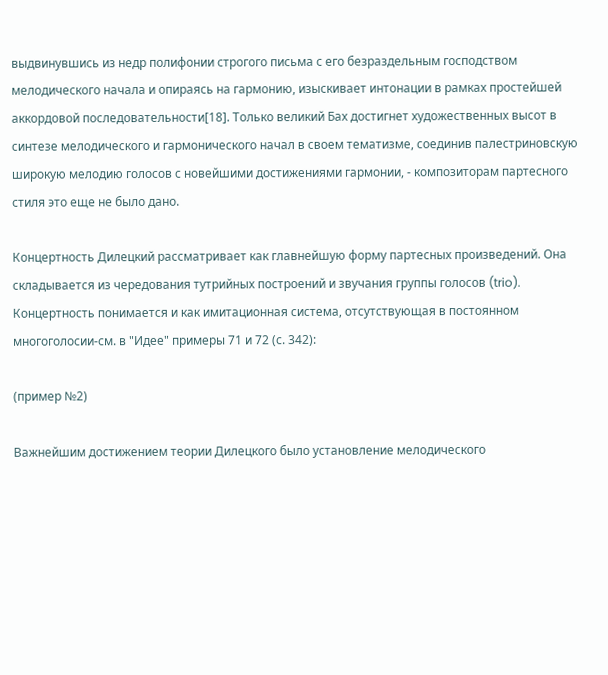выдвинувшись из недр полифонии строгого письма с его безраздельным господством мелодического начала и опираясь на гармонию, изыскивает интонации в рамках простейшей аккордовой последовательности[18]. Только великий Бах достигнет художественных высот в синтезе мелодического и гармонического начал в своем тематизме, соединив палестриновскую широкую мелодию голосов с новейшими достижениями гармонии, - композиторам партесного стиля это еще не было дано.

Концертность Дилецкий рассматривает как главнейшую форму партесных произведений. Она складывается из чередования тутрийных построений и звучания группы голосов (trio). Концертность понимается и как имитационная система, отсутствующая в постоянном многоголосии-см. в "Идее" примеры 71 и 72 (с. 342):

(пример №2)

Важнейшим достижением теории Дилецкого было установление мелодического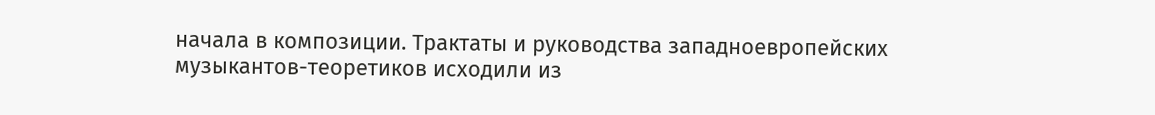начала в композиции. Трактаты и руководства западноевропейских музыкантов-теоретиков исходили из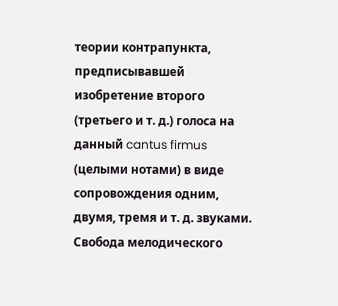теории контрапункта, предписывавшей изобретение второго (третьего и т. д.) голоса на данный cantus firmus (целыми нотами) в виде сопровождения одним, двумя, тремя и т. д. звуками. Свобода мелодического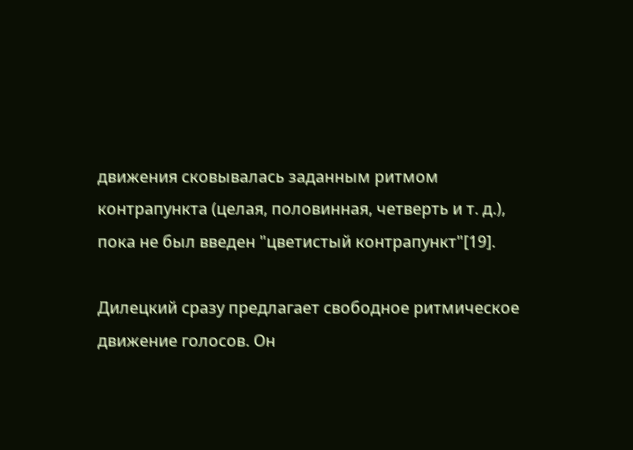движения сковывалась заданным ритмом контрапункта (целая, половинная, четверть и т. д.), пока не был введен "цветистый контрапункт"[19].

Дилецкий сразу предлагает свободное ритмическое движение голосов. Он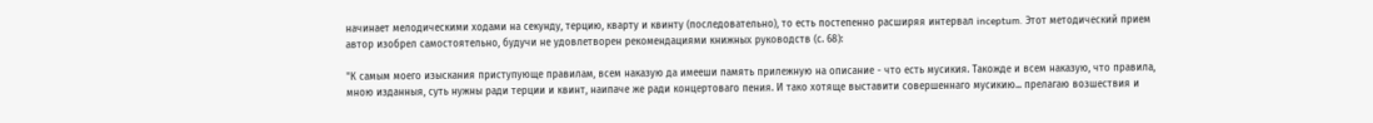начинает мелодическими ходами на секунду, терцию, кварту и квинту (последовательно), то есть постепенно расширяя интервал inceptum. Этот методический прием автор изобрел самостоятельно, будучи не удовлетворен рекомендациями книжных руководств (с. 68):

"К самым моего изыскания приступующе правилам, всем наказую да имееши память прилежную на описание - что есть мусикия. Такожде и всем наказую, что правила, мною изданныя, суть нужны ради терции и квинт, наипаче же ради концертоваго пения. И тако хотяще выставити совершеннаго мусикию... прелагаю возшествия и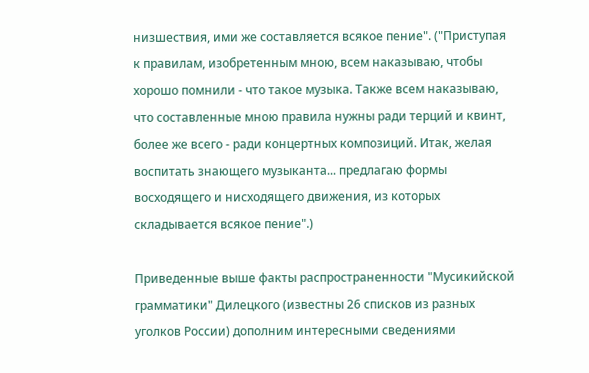низшествия, ими же составляется всякое пение". ("Приступая к правилам, изобретенным мною, всем наказываю, чтобы хорошо помнили - что такое музыка. Также всем наказываю, что составленные мною правила нужны ради терций и квинт, более же всего - ради концертных композиций. Итак, желая воспитать знающего музыканта... предлагаю формы восходящего и нисходящего движения, из которых складывается всякое пение".)

Приведенные выше факты распространенности "Мусикийской грамматики" Дилецкого (известны 26 списков из разных уголков России) дополним интересными сведениями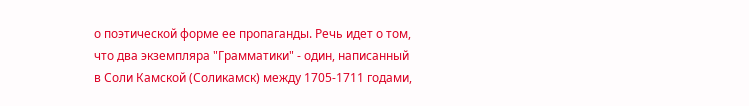о поэтической форме ее пропаганды. Речь идет о том, что два экземпляра "Грамматики" - один, написанный в Соли Камской (Соликамск) между 1705-1711 годами,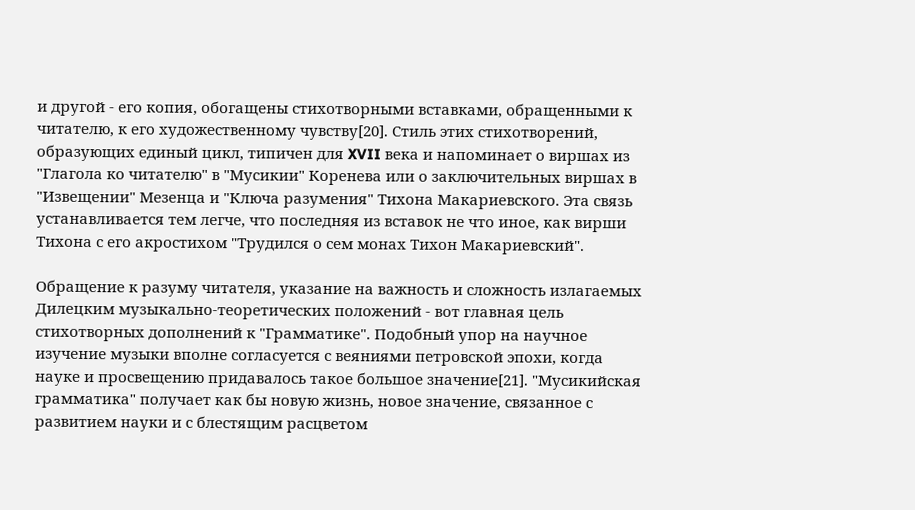и другой - его копия, обогащены стихотворными вставками, обращенными к читателю, к его художественному чувству[20]. Стиль этих стихотворений, образующих единый цикл, типичен для XVII века и напоминает о виршах из "Глагола ко читателю" в "Мусикии" Коренева или о заключительных виршах в "Извещении" Мезенца и "Ключа разумения" Тихона Макариевского. Эта связь устанавливается тем легче, что последняя из вставок не что иное, как вирши Тихона с его акростихом "Трудился о сем монах Тихон Макариевский".

Обращение к разуму читателя, указание на важность и сложность излагаемых Дилецким музыкально-теоретических положений - вот главная цель стихотворных дополнений к "Грамматике". Подобный упор на научное изучение музыки вполне согласуется с веяниями петровской эпохи, когда науке и просвещению придавалось такое большое значение[21]. "Мусикийская грамматика" получает как бы новую жизнь, новое значение, связанное с развитием науки и с блестящим расцветом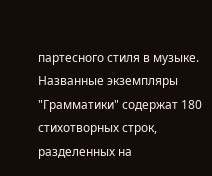партесного стиля в музыке. Названные экземпляры "Грамматики" содержат 180 стихотворных строк, разделенных на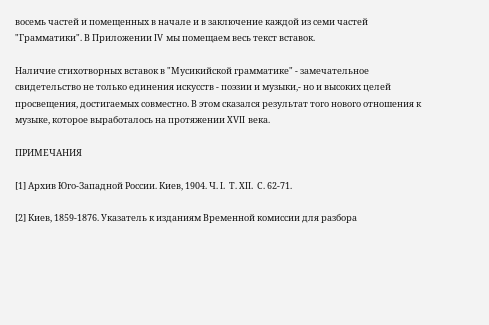восемь частей и помещенных в начале и в заключение каждой из семи частей "Грамматики". В Приложении IV мы помещаем весь текст вставок.

Наличие стихотворных вставок в "Мусикийской грамматике" - замечательное свидетельство не только единения искусств - поэзии и музыки,- но и высоких целей просвещения, достигаемых совместно. В этом сказался результат того нового отношения к музыке, которое выработалось на протяжении XVII века.

ПРИМЕЧАНИЯ

[1] Архив Юго-Западной России. Киев, 1904. Ч. I. Т. XII. С. 62-71.

[2] Киев, 1859-1876. Указатель к изданиям Временной комиссии для разбора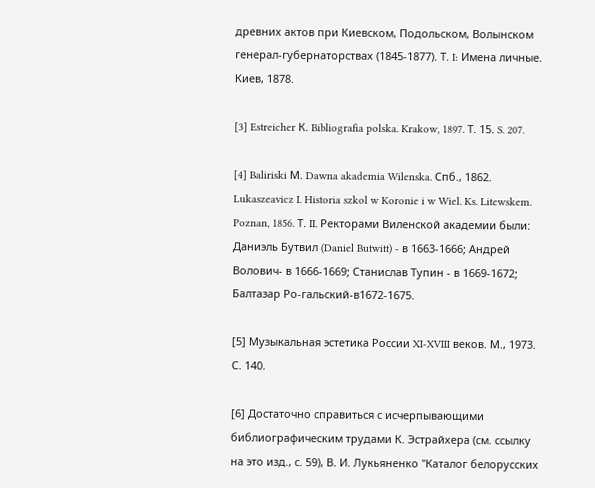древних актов при Киевском, Подольском, Волынском генерал-губернаторствах (1845-1877). Т. I: Имена личные. Киев, 1878.

[3] Estreicher К. Bibliografia polska. Krakow, 1897. Т. 15. S. 207.

[4] Baliriski М. Dawna akademia Wilenska. Спб., 1862. Lukaszeavicz I. Historia szkol w Koronie i w Wiel. Ks. Litewskem. Poznan, 1856. Т. II. Ректорами Виленской академии были: Даниэль Бутвил (Daniel Butwitt) - в 1663-1666; Андрей Волович- в 1666-1669; Станислав Тупин - в 1669-1672; Балтазар Ро-гальский-в1672-1675.

[5] Музыкальная эстетика России XI-XVIII веков. М., 1973. С. 140.

[6] Достаточно справиться с исчерпывающими библиографическим трудами К. Эстрайхера (см. ссылку на это изд., с. 59), В. И. Лукьяненко "Каталог белорусских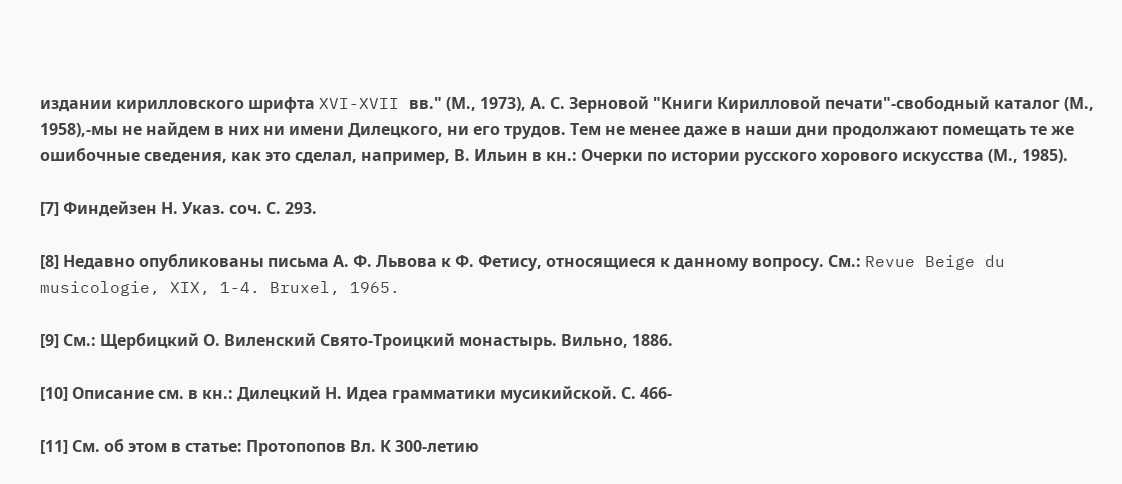издании кирилловского шрифта XVI-XVII вв." (М., 1973), А. С. Зерновой "Книги Кирилловой печати"-свободный каталог (М., 1958),-мы не найдем в них ни имени Дилецкого, ни его трудов. Тем не менее даже в наши дни продолжают помещать те же ошибочные сведения, как это сделал, например, В. Ильин в кн.: Очерки по истории русского хорового искусства (М., 1985).

[7] Финдейзен Н. Указ. соч. С. 293.

[8] Недавно опубликованы письма А. Ф. Львова к Ф. Фетису, относящиеся к данному вопросу. См.: Revue Beige du musicologie, XIX, 1-4. Bruxel, 1965.

[9] См.: Щербицкий О. Виленский Свято-Троицкий монастырь. Вильно, 1886.

[10] Описание см. в кн.: Дилецкий Н. Идеа грамматики мусикийской. С. 466-

[11] См. об этом в статье: Протопопов Вл. К 300-летию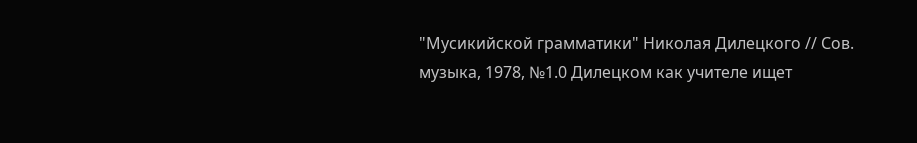"Мусикийской грамматики" Николая Дилецкого // Сов. музыка, 1978, №1.0 Дилецком как учителе ищет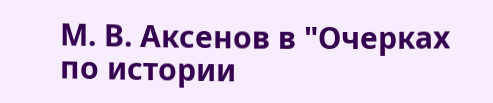М. В. Аксенов в "Очерках по истории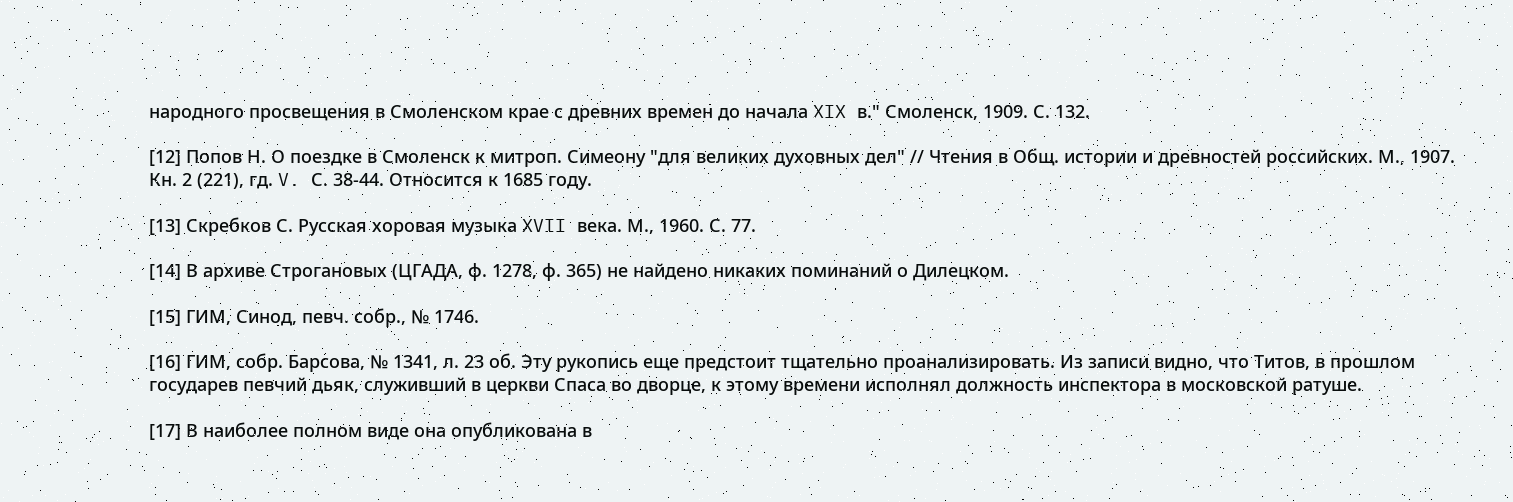народного просвещения в Смоленском крае с древних времен до начала XIX в." Смоленск, 1909. С. 132.

[12] Попов Н. О поездке в Смоленск к митроп. Симеону "для великих духовных дел" // Чтения в Общ. истории и древностей российских. М., 1907. Кн. 2 (221), гд. V. С. 38-44. Относится к 1685 году.

[13] Скребков С. Русская хоровая музыка XVII века. М., 1960. С. 77.

[14] В архиве Строгановых (ЦГАДА, ф. 1278, ф. 365) не найдено никаких поминаний о Дилецком.

[15] ГИМ, Синод, певч. собр., № 1746.

[16] ГИМ, собр. Барсова, № 1341, л. 23 об. Эту рукопись еще предстоит тщательно проанализировать. Из записи видно, что Титов, в прошлом государев певчий дьяк, служивший в церкви Спаса во дворце, к этому времени исполнял должность инспектора в московской ратуше.

[17] В наиболее полном виде она опубликована в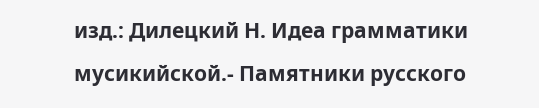изд.: Дилецкий Н. Идеа грамматики мусикийской.- Памятники русского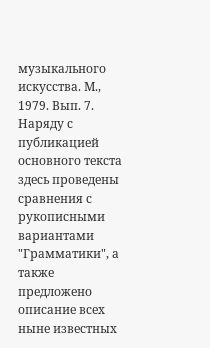музыкального искусства. М., 1979. Вып. 7. Наряду с публикацией основного текста здесь проведены сравнения с рукописными вариантами "Грамматики", а также предложено описание всех ныне известных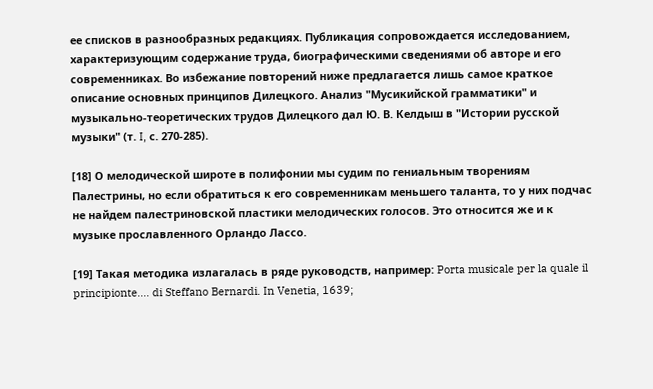ее списков в разнообразных редакциях. Публикация сопровождается исследованием, характеризующим содержание труда, биографическими сведениями об авторе и его современниках. Во избежание повторений ниже предлагается лишь самое краткое описание основных принципов Дилецкого. Анализ "Мусикийской грамматики" и музыкально-теоретических трудов Дилецкого дал Ю. В. Келдыш в "Истории русской музыки" (т. I, с. 270-285).

[18] О мелодической широте в полифонии мы судим по гениальным творениям Палестрины, но если обратиться к его современникам меньшего таланта, то у них подчас не найдем палестриновской пластики мелодических голосов. Это относится же и к музыке прославленного Орландо Лассо.

[19] Такая методика излагалась в ряде руководств, например: Porta musicale per la quale il principionte.... di Steffano Bernardi. In Venetia, 1639;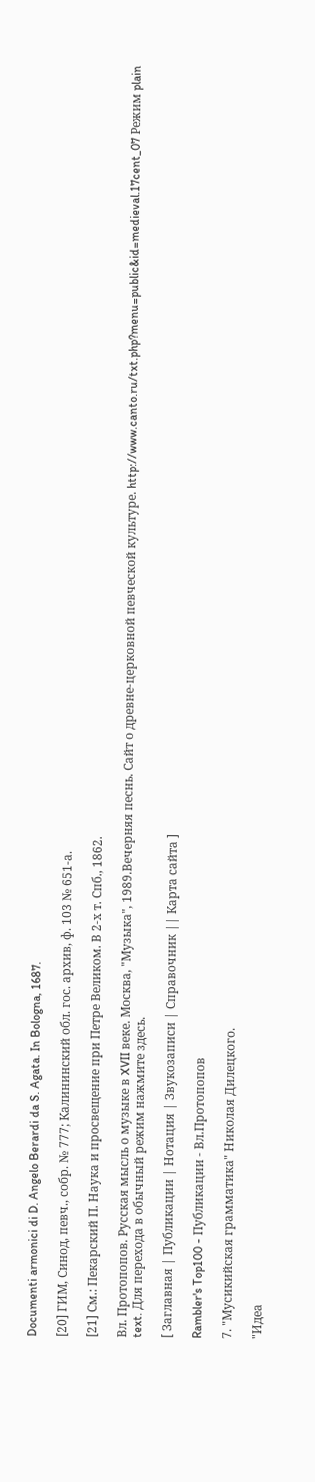Documenti armonici di D. Angelo Berardi da S. Agata. In Bologna, 1687.

[20] ГИМ, Синод, певч., собр. № 777; Калининский обл. гос. архив, ф. 103 № 651-а.

[21] См.: Пекарский П. Наука и просвещение при Петре Великом. В 2-х т. Спб., 1862.

Вл. Протопопов. Русская мысль о музыке в XVII веке. Москва, "Музыка", 1989.Вечерняя песнь. Сайт о древне-церковной певческой культуре. http://www.canto.ru/txt.php?menu=public&id=medieval.17cent_07 Режим plain text. Для перехода в обычный режим нажмите здесь.

[ Заглавная | Публикации | Нотация | Звукозаписи | Справочник || Карта сайта ]

Rambler's Top100 - Публикации - Вл.Протопопов

7. "Мусикийская грамматика" Николая Дилецкого.

"Идеа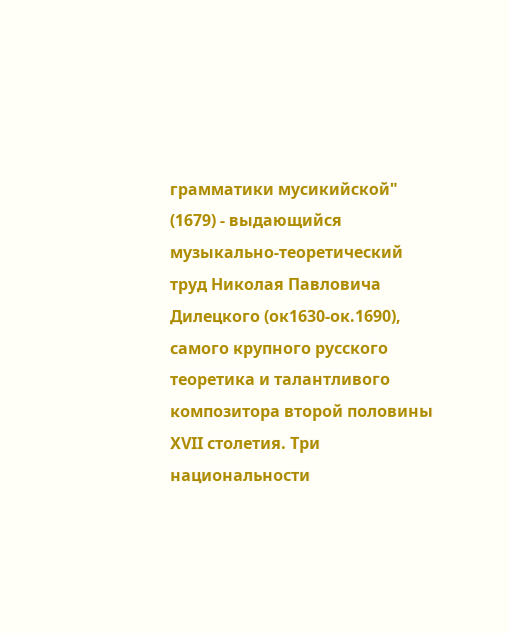грамматики мусикийской" (1679) - выдающийся музыкально-теоретический труд Николая Павловича Дилецкого (ок1630-ок.1690), самого крупного русского теоретика и талантливого композитора второй половины XVII столетия. Три национальности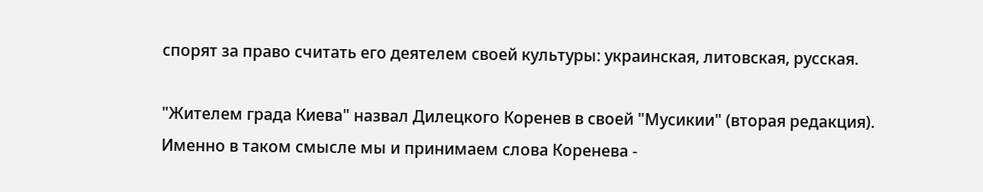спорят за право считать его деятелем своей культуры: украинская, литовская, русская.

"Жителем града Киева" назвал Дилецкого Коренев в своей "Мусикии" (вторая редакция). Именно в таком смысле мы и принимаем слова Коренева -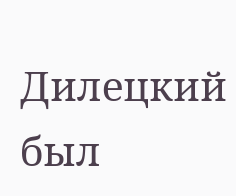Дилецкий был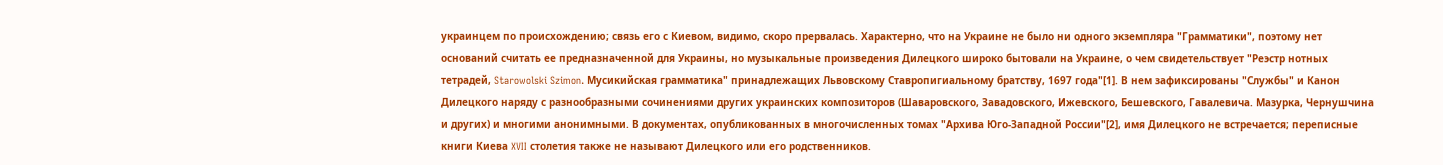украинцем по происхождению; связь его с Киевом, видимо, скоро прервалась. Характерно, что на Украине не было ни одного экземпляра "Грамматики", поэтому нет оснований считать ее предназначенной для Украины, но музыкальные произведения Дилецкого широко бытовали на Украине, о чем свидетельствует "Реэстр нотных тетрадей, Starowolski Szimon. Мусикийская грамматика" принадлежащих Львовскому Ставропигиальному братству, 1697 года"[1]. В нем зафиксированы "Службы" и Канон Дилецкого наряду с разнообразными сочинениями других украинских композиторов (Шаваровского, Завадовского, Ижевского, Бешевского, Гавалевича. Мазурка, Чернушчина и других) и многими анонимными. В документах, опубликованных в многочисленных томах "Архива Юго-Западной России"[2], имя Дилецкого не встречается; переписные книги Киева XVII столетия также не называют Дилецкого или его родственников.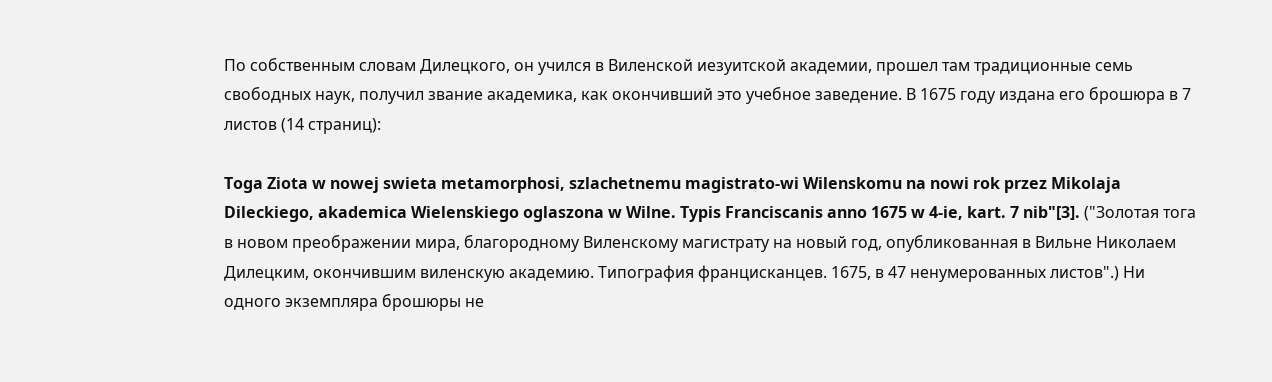По собственным словам Дилецкого, он учился в Виленской иезуитской академии, прошел там традиционные семь свободных наук, получил звание академика, как окончивший это учебное заведение. В 1675 году издана его брошюра в 7 листов (14 страниц):

Toga Ziota w nowej swieta metamorphosi, szlachetnemu magistrato-wi Wilenskomu na nowi rok przez Mikolaja Dileckiego, akademica Wielenskiego oglaszona w Wilne. Typis Franciscanis anno 1675 w 4-ie, kart. 7 nib"[3]. ("Золотая тога в новом преображении мира, благородному Виленскому магистрату на новый год, опубликованная в Вильне Николаем Дилецким, окончившим виленскую академию. Типография францисканцев. 1675, в 47 ненумерованных листов".) Ни одного экземпляра брошюры не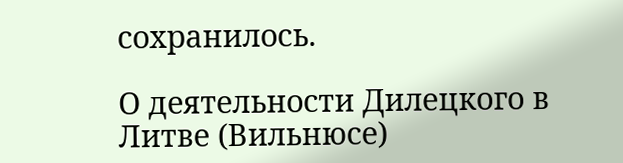сохранилось.

О деятельности Дилецкого в Литве (Вильнюсе)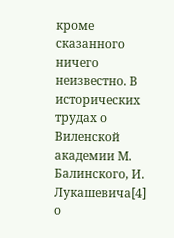кроме сказанного ничего неизвестно. В исторических трудах о Виленской академии М. Балинского, И. Лукашевича[4] о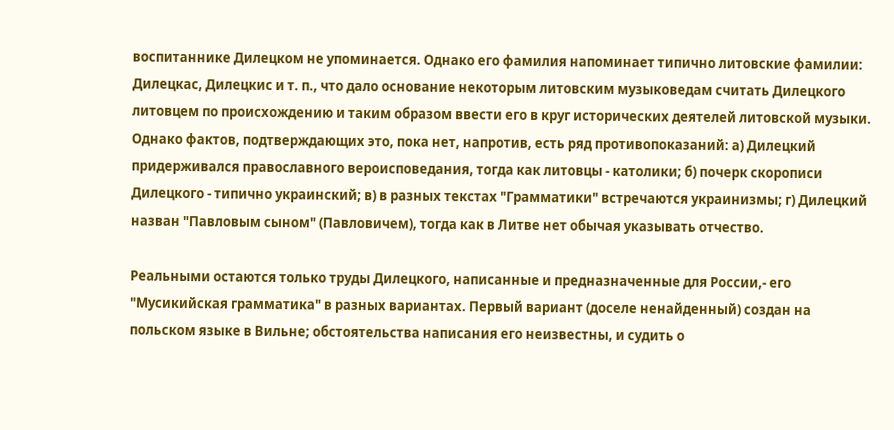воспитаннике Дилецком не упоминается. Однако его фамилия напоминает типично литовские фамилии: Дилецкас, Дилецкис и т. п., что дало основание некоторым литовским музыковедам считать Дилецкого литовцем по происхождению и таким образом ввести его в круг исторических деятелей литовской музыки. Однако фактов, подтверждающих это, пока нет, напротив, есть ряд противопоказаний: а) Дилецкий придерживался православного вероисповедания, тогда как литовцы - католики; б) почерк скорописи Дилецкого - типично украинский; в) в разных текстах "Грамматики" встречаются украинизмы; г) Дилецкий назван "Павловым сыном" (Павловичем), тогда как в Литве нет обычая указывать отчество.

Реальными остаются только труды Дилецкого, написанные и предназначенные для России,- его "Мусикийская грамматика" в разных вариантах. Первый вариант (доселе ненайденный) создан на польском языке в Вильне; обстоятельства написания его неизвестны, и судить о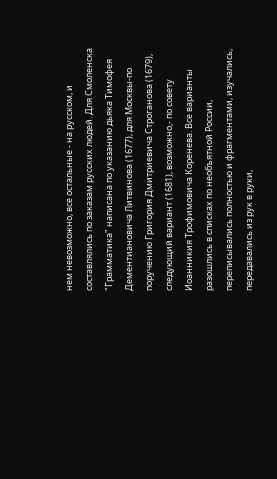нем невозможно, все остальные - на русском, и составлялись по заказам русских людей. Для Смоленска "Грамматика" написана по указанию дьяка Тимофея Дементиановича Литвинова (1677), для Москвы-по поручению Григория Дмитриевича Строганова (1679), следующий вариант (1681), возможно,- по совету Иоанникия Трофимовича Коренева. Все варианты разошлись в списках по необъятной России, переписывались полностью и фрагментами, изучались, передавались из рук в руки,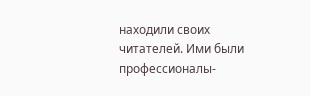находили своих читателей. Ими были профессионалы-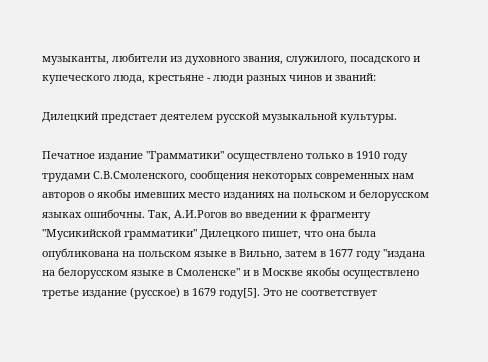музыканты, любители из духовного звания, служилого, посадского и купеческого люда, крестьяне - люди разных чинов и званий:

Дилецкий предстает деятелем русской музыкальной культуры.

Печатное издание "Грамматики" осуществлено только в 1910 году трудами С.В.Смоленского, сообщения некоторых современных нам авторов о якобы имевших место изданиях на польском и белорусском языках ошибочны. Так, А.И.Рогов во введении к фрагменту "Мусикийской грамматики" Дилецкого пишет, что она была опубликована на польском языке в Вильно, затем в 1677 году "издана на белорусском языке в Смоленске" и в Москве якобы осуществлено третье издание (русское) в 1679 году[5]. Это не соответствует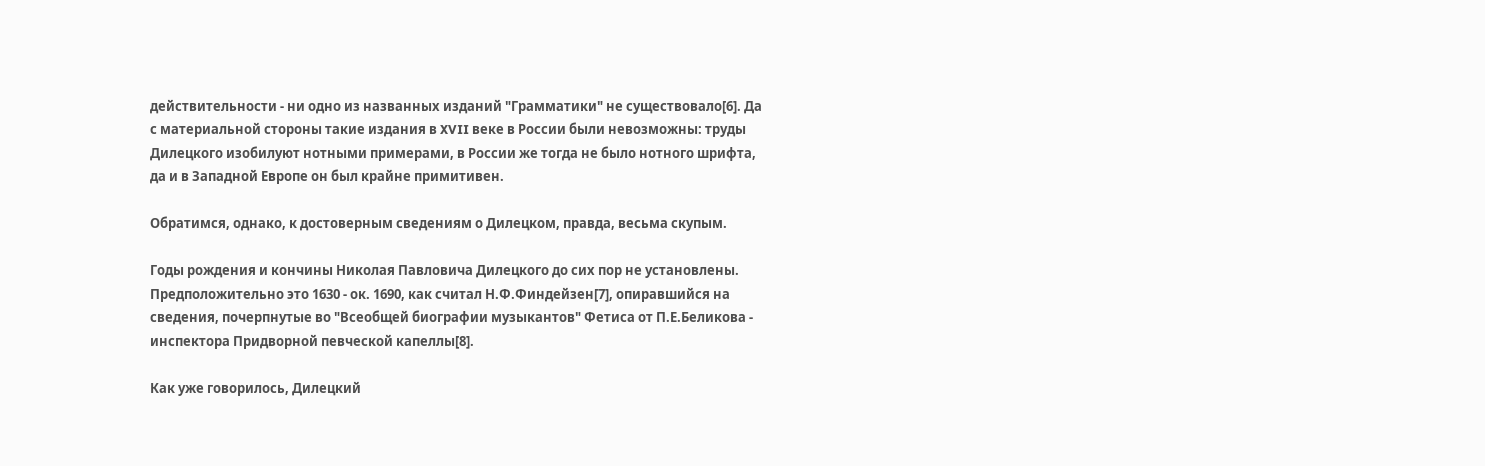действительности - ни одно из названных изданий "Грамматики" не существовало[6]. Да с материальной стороны такие издания в XVII веке в России были невозможны: труды Дилецкого изобилуют нотными примерами, в России же тогда не было нотного шрифта, да и в Западной Европе он был крайне примитивен.

Обратимся, однако, к достоверным сведениям о Дилецком, правда, весьма скупым.

Годы рождения и кончины Николая Павловича Дилецкого до сих пор не установлены. Предположительно это 1630 - ок. 1690, как считал Н.Ф.Финдейзен[7], опиравшийся на сведения, почерпнутые во "Всеобщей биографии музыкантов" Фетиса от П.Е.Беликова - инспектора Придворной певческой капеллы[8].

Как уже говорилось, Дилецкий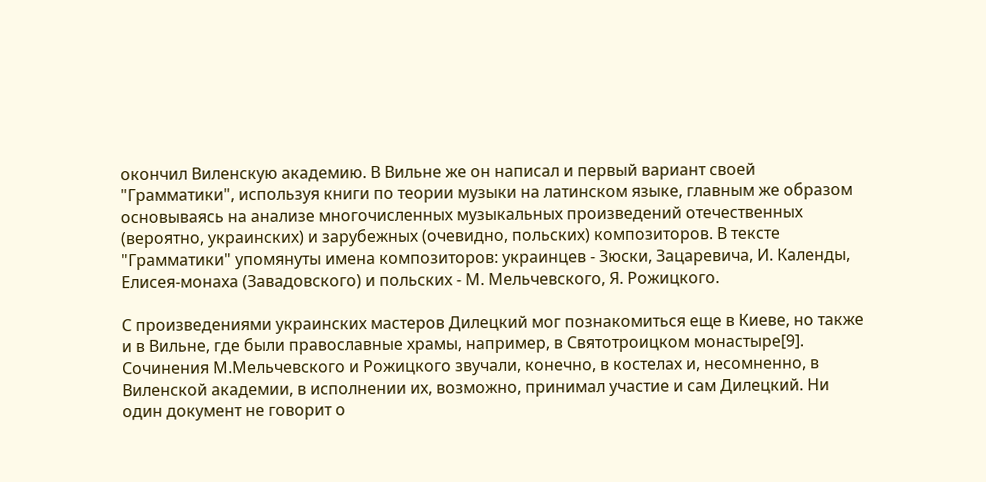окончил Виленскую академию. В Вильне же он написал и первый вариант своей "Грамматики", используя книги по теории музыки на латинском языке, главным же образом основываясь на анализе многочисленных музыкальных произведений отечественных (вероятно, украинских) и зарубежных (очевидно, польских) композиторов. В тексте "Грамматики" упомянуты имена композиторов: украинцев - Зюски, Зацаревича, И. Календы, Елисея-монаха (Завадовского) и польских - М. Мельчевского, Я. Рожицкого.

С произведениями украинских мастеров Дилецкий мог познакомиться еще в Киеве, но также и в Вильне, где были православные храмы, например, в Святотроицком монастыре[9]. Сочинения М.Мельчевского и Рожицкого звучали, конечно, в костелах и, несомненно, в Виленской академии, в исполнении их, возможно, принимал участие и сам Дилецкий. Ни один документ не говорит о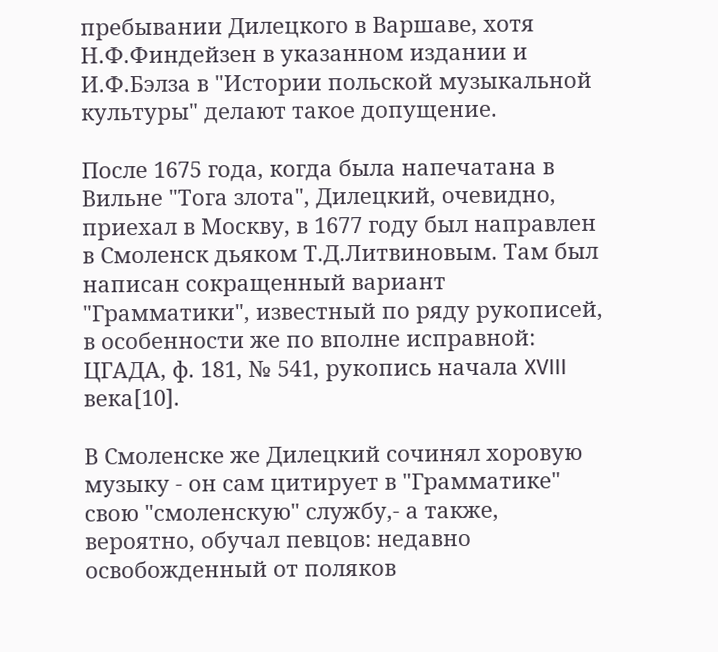пребывании Дилецкого в Варшаве, хотя Н.Ф.Финдейзен в указанном издании и И.Ф.Бэлза в "Истории польской музыкальной культуры" делают такое допущение.

После 1675 года, когда была напечатана в Вильне "Тога злота", Дилецкий, очевидно, приехал в Москву, в 1677 году был направлен в Смоленск дьяком Т.Д.Литвиновым. Там был написан сокращенный вариант "Грамматики", известный по ряду рукописей, в особенности же по вполне исправной: ЦГАДА, ф. 181, № 541, рукопись начала XVIII века[10].

В Смоленске же Дилецкий сочинял хоровую музыку - он сам цитирует в "Грамматике" свою "смоленскую" службу,- а также, вероятно, обучал певцов: недавно освобожденный от поляков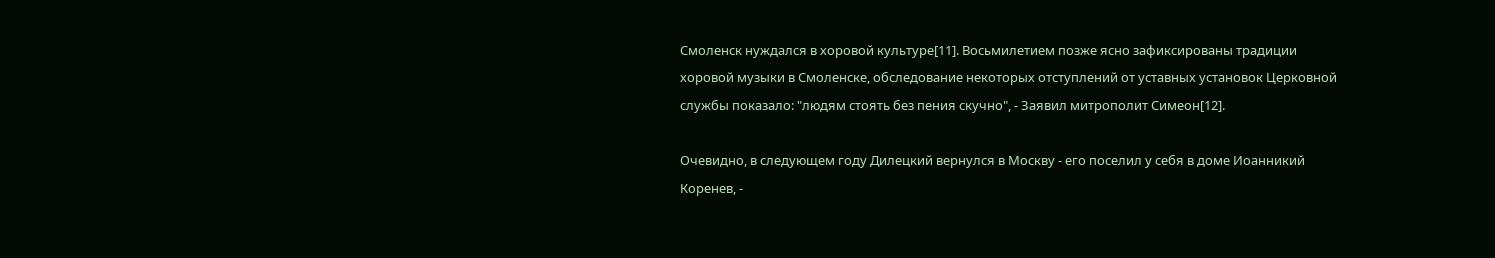Смоленск нуждался в хоровой культуре[11]. Восьмилетием позже ясно зафиксированы традиции хоровой музыки в Смоленске, обследование некоторых отступлений от уставных установок Церковной службы показало: "людям стоять без пения скучно", - Заявил митрополит Симеон[12].

Очевидно, в следующем году Дилецкий вернулся в Москву - его поселил у себя в доме Иоанникий Коренев, -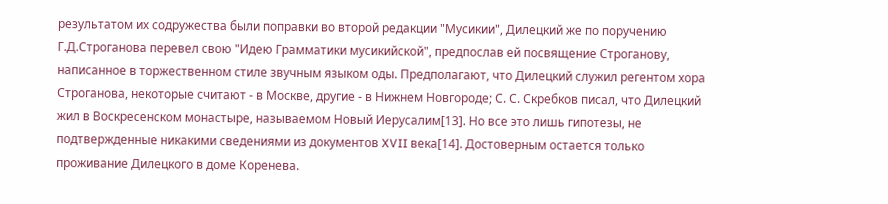результатом их содружества были поправки во второй редакции "Мусикии", Дилецкий же по поручению Г.Д.Строганова перевел свою "Идею Грамматики мусикийской", предпослав ей посвящение Строганову, написанное в торжественном стиле звучным языком оды. Предполагают, что Дилецкий служил регентом хора Строганова, некоторые считают - в Москве, другие - в Нижнем Новгороде; С. С. Скребков писал, что Дилецкий жил в Воскресенском монастыре, называемом Новый Иерусалим[13]. Но все это лишь гипотезы, не подтвержденные никакими сведениями из документов XVII века[14]. Достоверным остается только проживание Дилецкого в доме Коренева.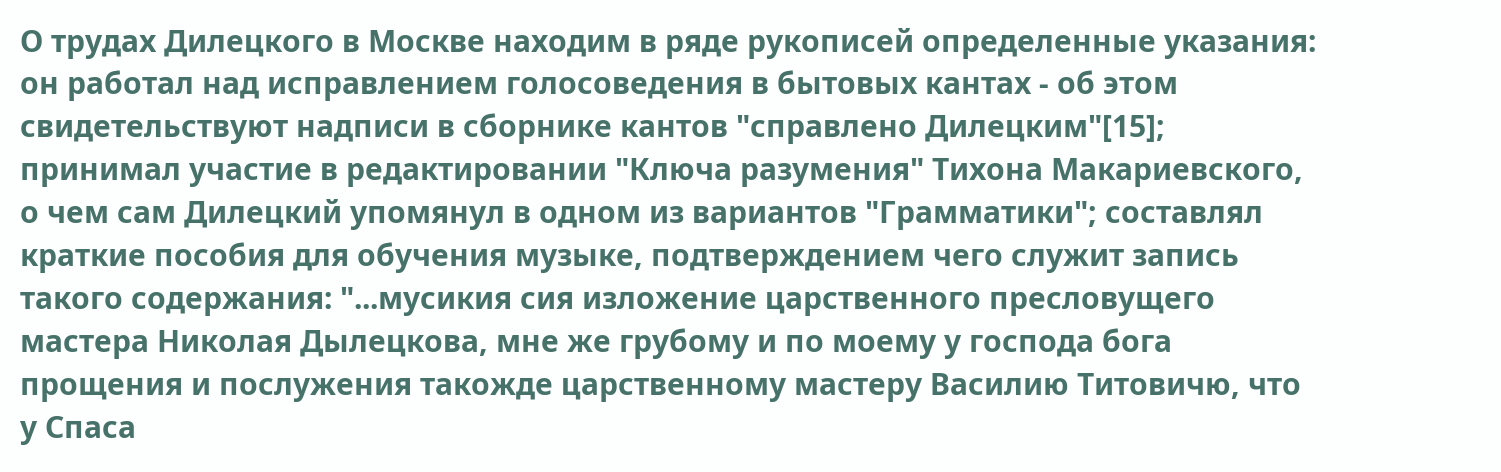О трудах Дилецкого в Москве находим в ряде рукописей определенные указания: он работал над исправлением голосоведения в бытовых кантах - об этом свидетельствуют надписи в сборнике кантов "справлено Дилецким"[15]; принимал участие в редактировании "Ключа разумения" Тихона Макариевского, о чем сам Дилецкий упомянул в одном из вариантов "Грамматики"; составлял краткие пособия для обучения музыке, подтверждением чего служит запись такого содержания: "...мусикия сия изложение царственного пресловущего мастера Николая Дылецкова, мне же грубому и по моему у господа бога прощения и послужения такожде царственному мастеру Василию Титовичю, что у Спаса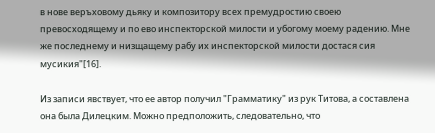в нове веръховому дьяку и композитору всех премудростию своею превосходящему и по ево инспекторской милости и убогому моему радению. Мне же последнему и низщащему рабу их инспекторской милости достася сия мусикия"[16].

Из записи явствует, что ее автор получил "Грамматику" из рук Титова, а составлена она была Дилецким. Можно предположить, следовательно, что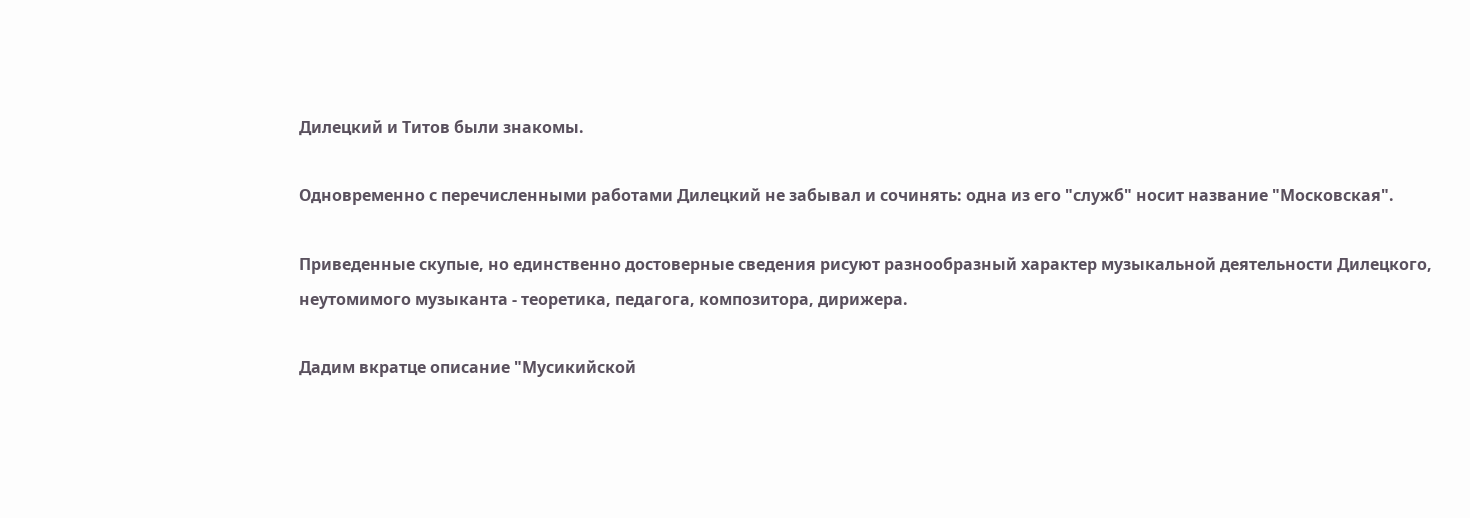Дилецкий и Титов были знакомы.

Одновременно с перечисленными работами Дилецкий не забывал и сочинять: одна из его "служб" носит название "Московская".

Приведенные скупые, но единственно достоверные сведения рисуют разнообразный характер музыкальной деятельности Дилецкого, неутомимого музыканта - теоретика, педагога, композитора, дирижера.

Дадим вкратце описание "Мусикийской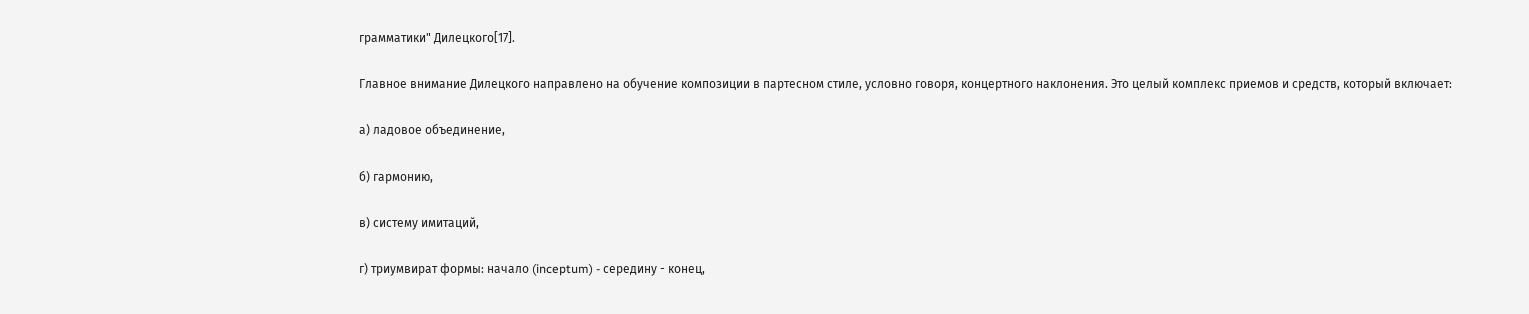грамматики" Дилецкого[17].

Главное внимание Дилецкого направлено на обучение композиции в партесном стиле, условно говоря, концертного наклонения. Это целый комплекс приемов и средств, который включает:

а) ладовое объединение,

б) гармонию,

в) систему имитаций,

г) триумвират формы: начало (inceptum) - середину - конец,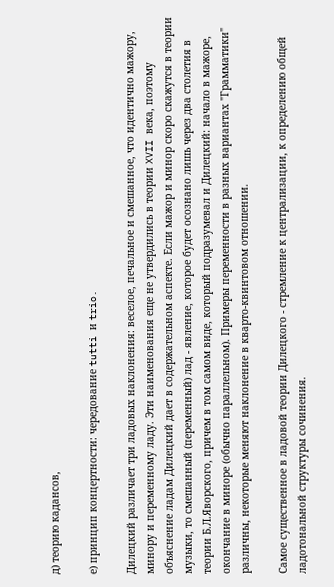д) теорию кадансов,

е) принцип концертности: чередование tutti и trio.

Дилецкий различает три ладовых наклонения: веселое, печальное и смешанное, что идентично мажору, минору и переменному ладу. Эти наименования еще не утвердились в теории XVII века, поэтому объяснение ладам Дилецкий дает в содержательном аспекте. Если мажор и минор скоро скажутся в теории музыки, то смешанный (переменный) лад - явление, которое будет осознано лишь через два столетия в теории Б.Л.Яворского, причем в том самом виде, который подразумевал и Дилецкий: начало в мажоре, окончание в миноре (обычно параллельном). Примеры переменности в разных вариантах "Грамматики" различны, некоторые меняют наклонение в кварто-квинтовом отношении.

Самое существенное в ладовой теории Дилецкого - стремление к централизации, к определению общей ладотональной структуры сочинения.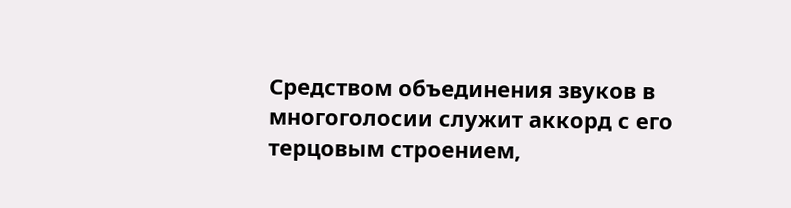Средством объединения звуков в многоголосии служит аккорд с его терцовым строением,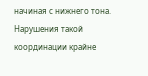начиная с нижнего тона. Нарушения такой координации крайне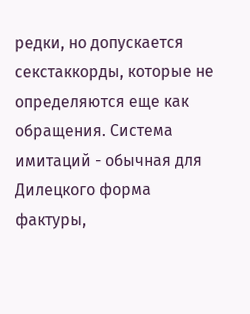редки, но допускается секстаккорды, которые не определяются еще как обращения. Система имитаций - обычная для Дилецкого форма фактуры,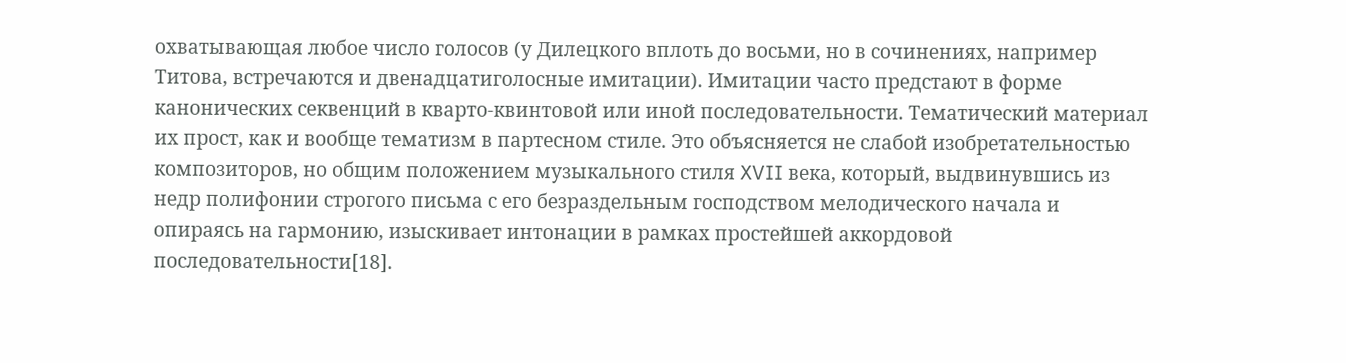охватывающая любое число голосов (у Дилецкого вплоть до восьми, но в сочинениях, например Титова, встречаются и двенадцатиголосные имитации). Имитации часто предстают в форме канонических секвенций в кварто-квинтовой или иной последовательности. Тематический материал их прост, как и вообще тематизм в партесном стиле. Это объясняется не слабой изобретательностью композиторов, но общим положением музыкального стиля XVII века, который, выдвинувшись из недр полифонии строгого письма с его безраздельным господством мелодического начала и опираясь на гармонию, изыскивает интонации в рамках простейшей аккордовой последовательности[18].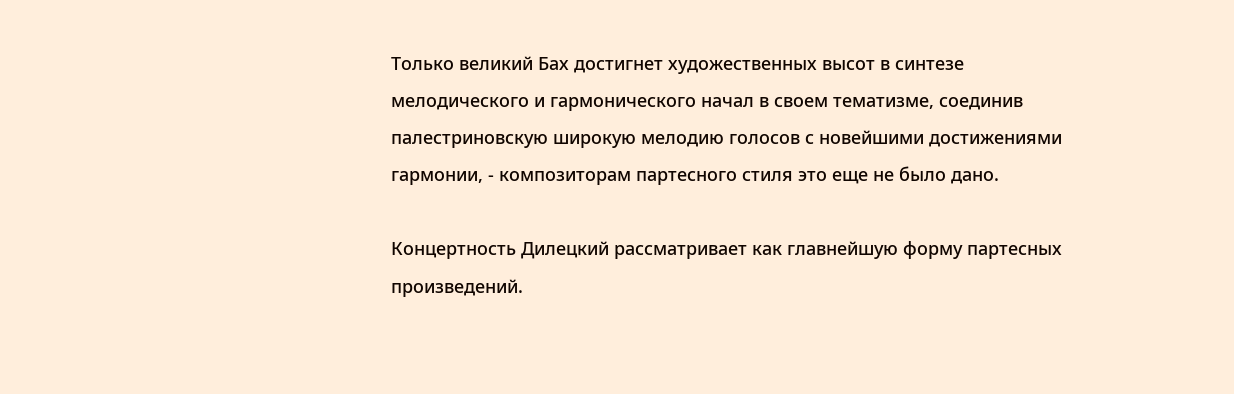Только великий Бах достигнет художественных высот в синтезе мелодического и гармонического начал в своем тематизме, соединив палестриновскую широкую мелодию голосов с новейшими достижениями гармонии, - композиторам партесного стиля это еще не было дано.

Концертность Дилецкий рассматривает как главнейшую форму партесных произведений.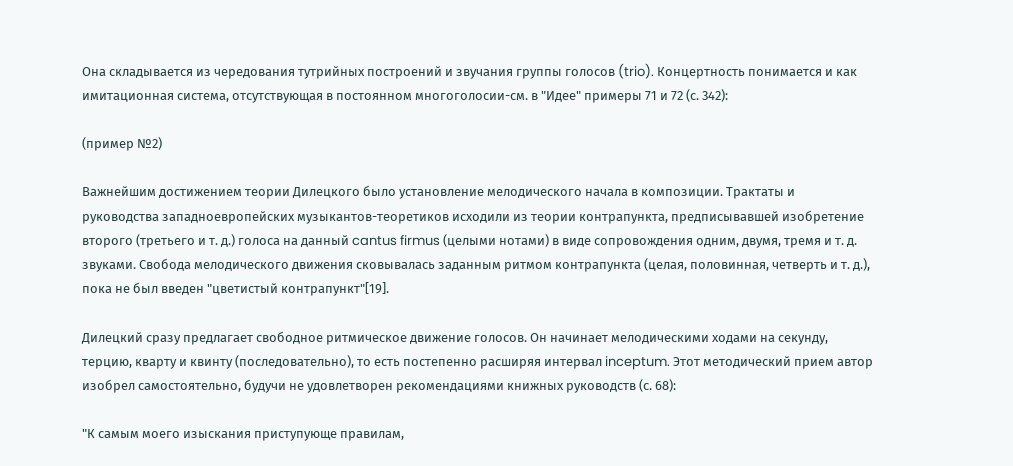Она складывается из чередования тутрийных построений и звучания группы голосов (trio). Концертность понимается и как имитационная система, отсутствующая в постоянном многоголосии-см. в "Идее" примеры 71 и 72 (с. 342):

(пример №2)

Важнейшим достижением теории Дилецкого было установление мелодического начала в композиции. Трактаты и руководства западноевропейских музыкантов-теоретиков исходили из теории контрапункта, предписывавшей изобретение второго (третьего и т. д.) голоса на данный cantus firmus (целыми нотами) в виде сопровождения одним, двумя, тремя и т. д. звуками. Свобода мелодического движения сковывалась заданным ритмом контрапункта (целая, половинная, четверть и т. д.), пока не был введен "цветистый контрапункт"[19].

Дилецкий сразу предлагает свободное ритмическое движение голосов. Он начинает мелодическими ходами на секунду, терцию, кварту и квинту (последовательно), то есть постепенно расширяя интервал inceptum. Этот методический прием автор изобрел самостоятельно, будучи не удовлетворен рекомендациями книжных руководств (с. 68):

"К самым моего изыскания приступующе правилам,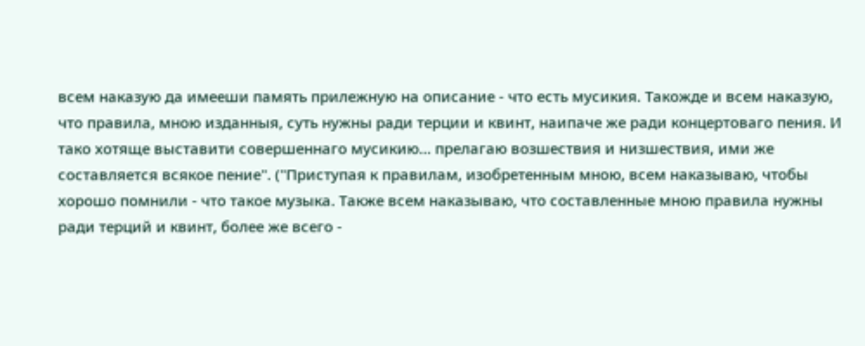всем наказую да имееши память прилежную на описание - что есть мусикия. Такожде и всем наказую, что правила, мною изданныя, суть нужны ради терции и квинт, наипаче же ради концертоваго пения. И тако хотяще выставити совершеннаго мусикию... прелагаю возшествия и низшествия, ими же составляется всякое пение". ("Приступая к правилам, изобретенным мною, всем наказываю, чтобы хорошо помнили - что такое музыка. Также всем наказываю, что составленные мною правила нужны ради терций и квинт, более же всего -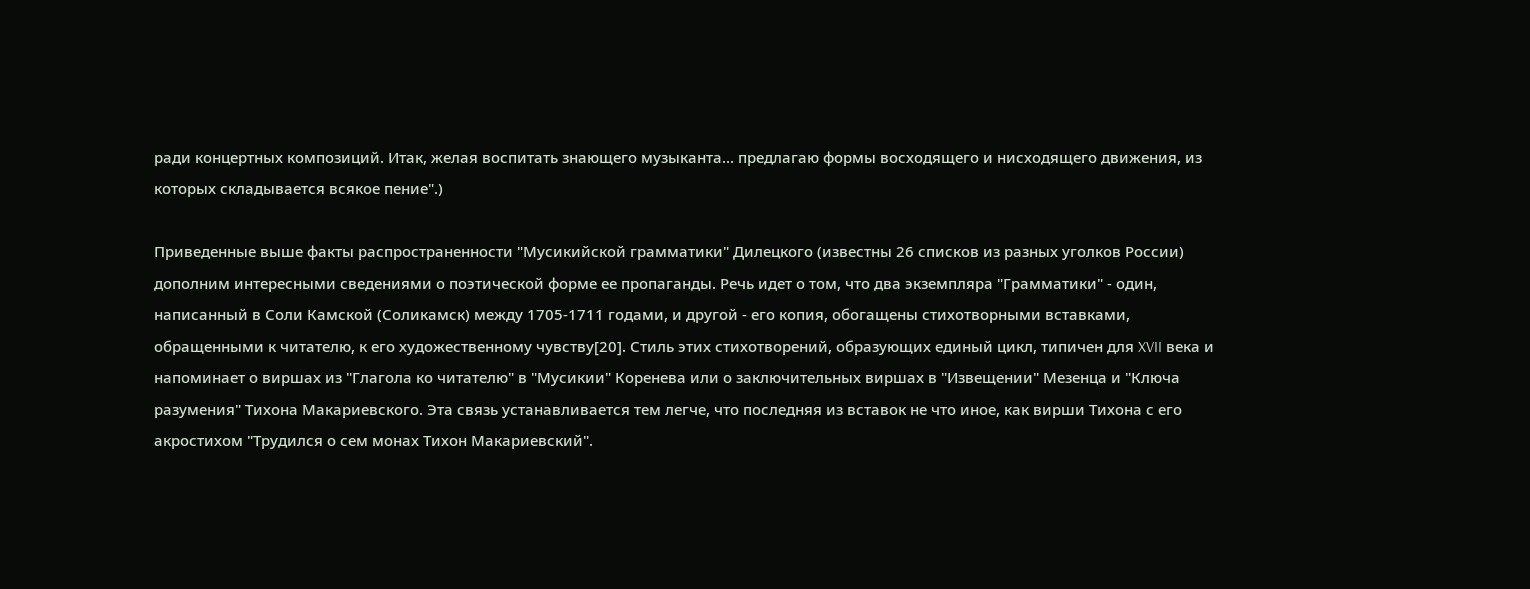ради концертных композиций. Итак, желая воспитать знающего музыканта... предлагаю формы восходящего и нисходящего движения, из которых складывается всякое пение".)

Приведенные выше факты распространенности "Мусикийской грамматики" Дилецкого (известны 26 списков из разных уголков России) дополним интересными сведениями о поэтической форме ее пропаганды. Речь идет о том, что два экземпляра "Грамматики" - один, написанный в Соли Камской (Соликамск) между 1705-1711 годами, и другой - его копия, обогащены стихотворными вставками, обращенными к читателю, к его художественному чувству[20]. Стиль этих стихотворений, образующих единый цикл, типичен для XVII века и напоминает о виршах из "Глагола ко читателю" в "Мусикии" Коренева или о заключительных виршах в "Извещении" Мезенца и "Ключа разумения" Тихона Макариевского. Эта связь устанавливается тем легче, что последняя из вставок не что иное, как вирши Тихона с его акростихом "Трудился о сем монах Тихон Макариевский".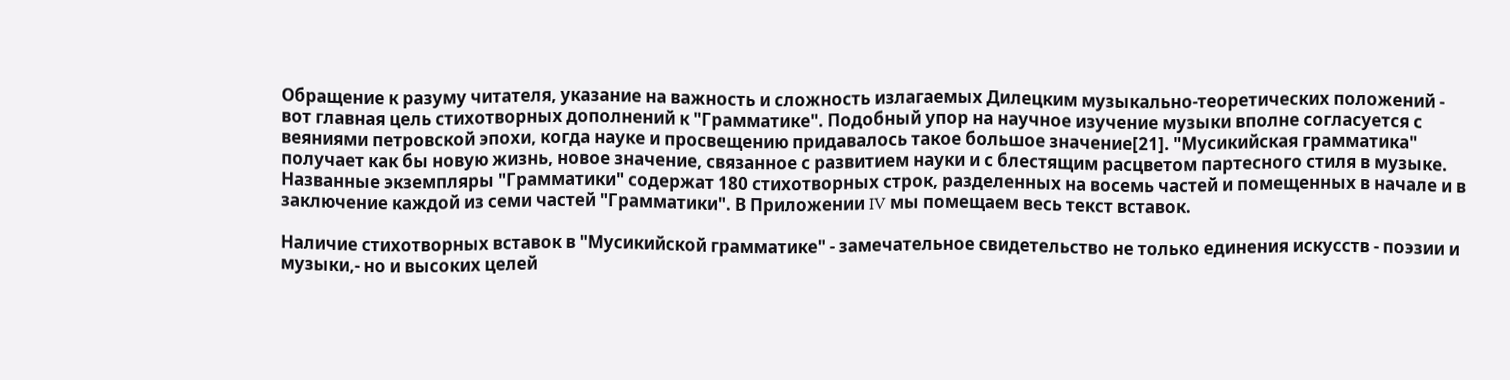Обращение к разуму читателя, указание на важность и сложность излагаемых Дилецким музыкально-теоретических положений - вот главная цель стихотворных дополнений к "Грамматике". Подобный упор на научное изучение музыки вполне согласуется с веяниями петровской эпохи, когда науке и просвещению придавалось такое большое значение[21]. "Мусикийская грамматика" получает как бы новую жизнь, новое значение, связанное с развитием науки и с блестящим расцветом партесного стиля в музыке. Названные экземпляры "Грамматики" содержат 180 стихотворных строк, разделенных на восемь частей и помещенных в начале и в заключение каждой из семи частей "Грамматики". В Приложении IV мы помещаем весь текст вставок.

Наличие стихотворных вставок в "Мусикийской грамматике" - замечательное свидетельство не только единения искусств - поэзии и музыки,- но и высоких целей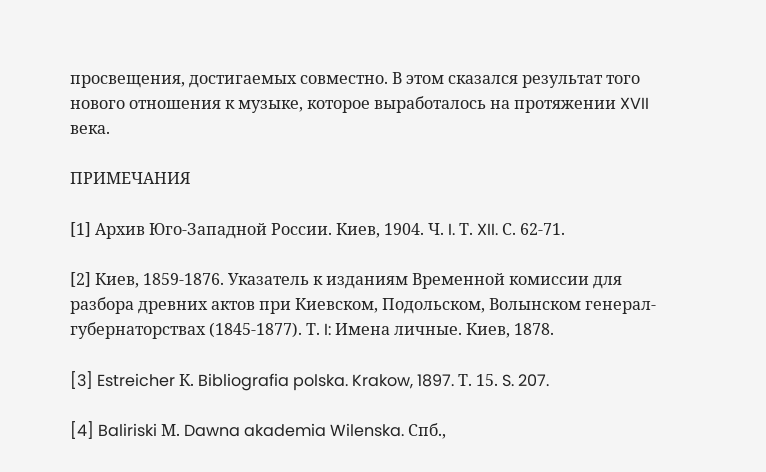просвещения, достигаемых совместно. В этом сказался результат того нового отношения к музыке, которое выработалось на протяжении XVII века.

ПРИМЕЧАНИЯ

[1] Архив Юго-Западной России. Киев, 1904. Ч. I. Т. XII. С. 62-71.

[2] Киев, 1859-1876. Указатель к изданиям Временной комиссии для разбора древних актов при Киевском, Подольском, Волынском генерал-губернаторствах (1845-1877). Т. I: Имена личные. Киев, 1878.

[3] Estreicher К. Bibliografia polska. Krakow, 1897. Т. 15. S. 207.

[4] Baliriski М. Dawna akademia Wilenska. Спб.,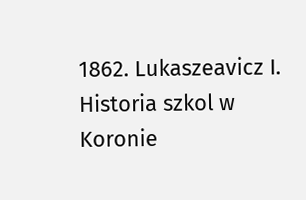1862. Lukaszeavicz I. Historia szkol w Koronie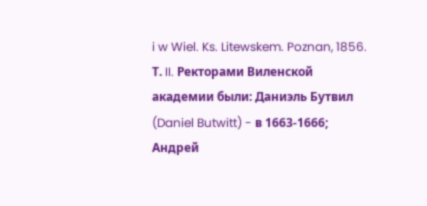i w Wiel. Ks. Litewskem. Poznan, 1856. Т. II. Ректорами Виленской академии были: Даниэль Бутвил (Daniel Butwitt) - в 1663-1666; Андрей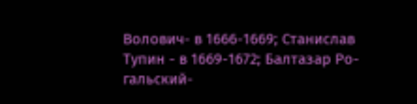Волович- в 1666-1669; Станислав Тупин - в 1669-1672; Балтазар Ро-гальский-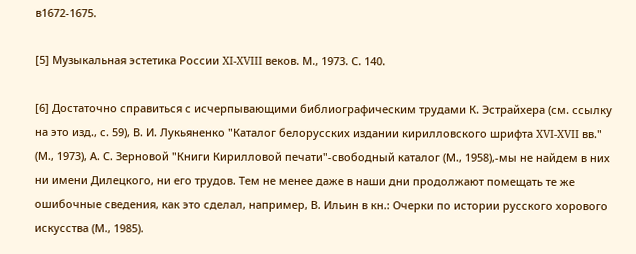в1672-1675.

[5] Музыкальная эстетика России XI-XVIII веков. М., 1973. С. 140.

[6] Достаточно справиться с исчерпывающими библиографическим трудами К. Эстрайхера (см. ссылку на это изд., с. 59), В. И. Лукьяненко "Каталог белорусских издании кирилловского шрифта XVI-XVII вв." (М., 1973), А. С. Зерновой "Книги Кирилловой печати"-свободный каталог (М., 1958),-мы не найдем в них ни имени Дилецкого, ни его трудов. Тем не менее даже в наши дни продолжают помещать те же ошибочные сведения, как это сделал, например, В. Ильин в кн.: Очерки по истории русского хорового искусства (М., 1985).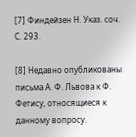[7] Финдейзен Н. Указ. соч. С. 293.

[8] Недавно опубликованы письма А. Ф. Львова к Ф. Фетису, относящиеся к данному вопросу.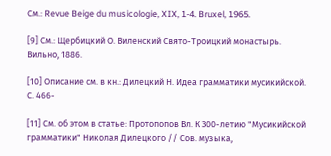См.: Revue Beige du musicologie, XIX, 1-4. Bruxel, 1965.

[9] См.: Щербицкий О. Виленский Свято-Троицкий монастырь. Вильно, 1886.

[10] Описание см. в кн.: Дилецкий Н. Идеа грамматики мусикийской. С. 466-

[11] См. об этом в статье: Протопопов Вл. К 300-летию "Мусикийской грамматики" Николая Дилецкого // Сов. музыка,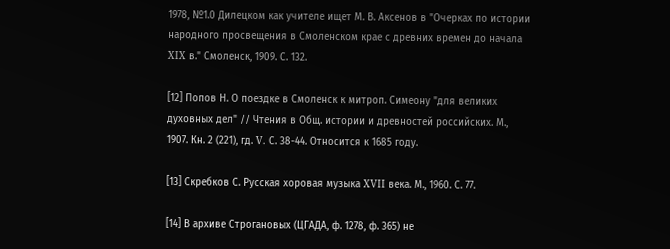1978, №1.0 Дилецком как учителе ищет М. В. Аксенов в "Очерках по истории народного просвещения в Смоленском крае с древних времен до начала XIX в." Смоленск, 1909. С. 132.

[12] Попов Н. О поездке в Смоленск к митроп. Симеону "для великих духовных дел" // Чтения в Общ. истории и древностей российских. М., 1907. Кн. 2 (221), гд. V. С. 38-44. Относится к 1685 году.

[13] Скребков С. Русская хоровая музыка XVII века. М., 1960. С. 77.

[14] В архиве Строгановых (ЦГАДА, ф. 1278, ф. 365) не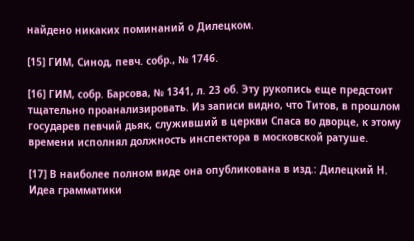найдено никаких поминаний о Дилецком.

[15] ГИМ, Синод, певч. собр., № 1746.

[16] ГИМ, собр. Барсова, № 1341, л. 23 об. Эту рукопись еще предстоит тщательно проанализировать. Из записи видно, что Титов, в прошлом государев певчий дьяк, служивший в церкви Спаса во дворце, к этому времени исполнял должность инспектора в московской ратуше.

[17] В наиболее полном виде она опубликована в изд.: Дилецкий Н. Идеа грамматики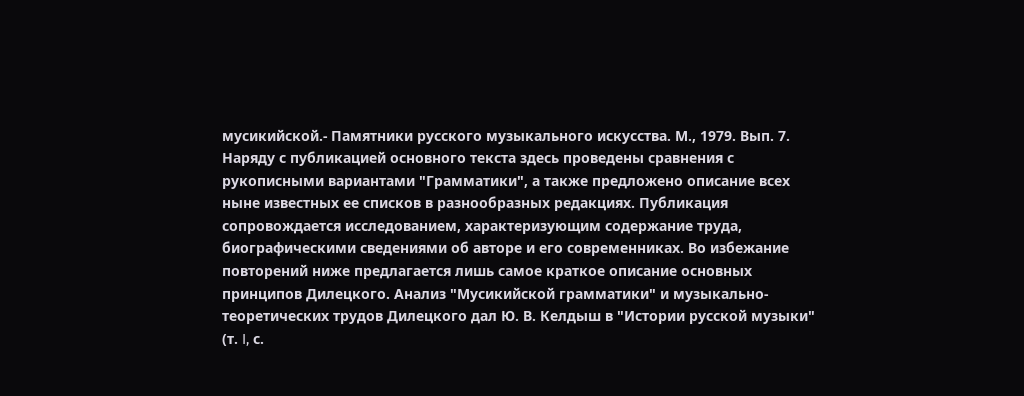мусикийской.- Памятники русского музыкального искусства. М., 1979. Вып. 7. Наряду с публикацией основного текста здесь проведены сравнения с рукописными вариантами "Грамматики", а также предложено описание всех ныне известных ее списков в разнообразных редакциях. Публикация сопровождается исследованием, характеризующим содержание труда, биографическими сведениями об авторе и его современниках. Во избежание повторений ниже предлагается лишь самое краткое описание основных принципов Дилецкого. Анализ "Мусикийской грамматики" и музыкально-теоретических трудов Дилецкого дал Ю. В. Келдыш в "Истории русской музыки" (т. I, с.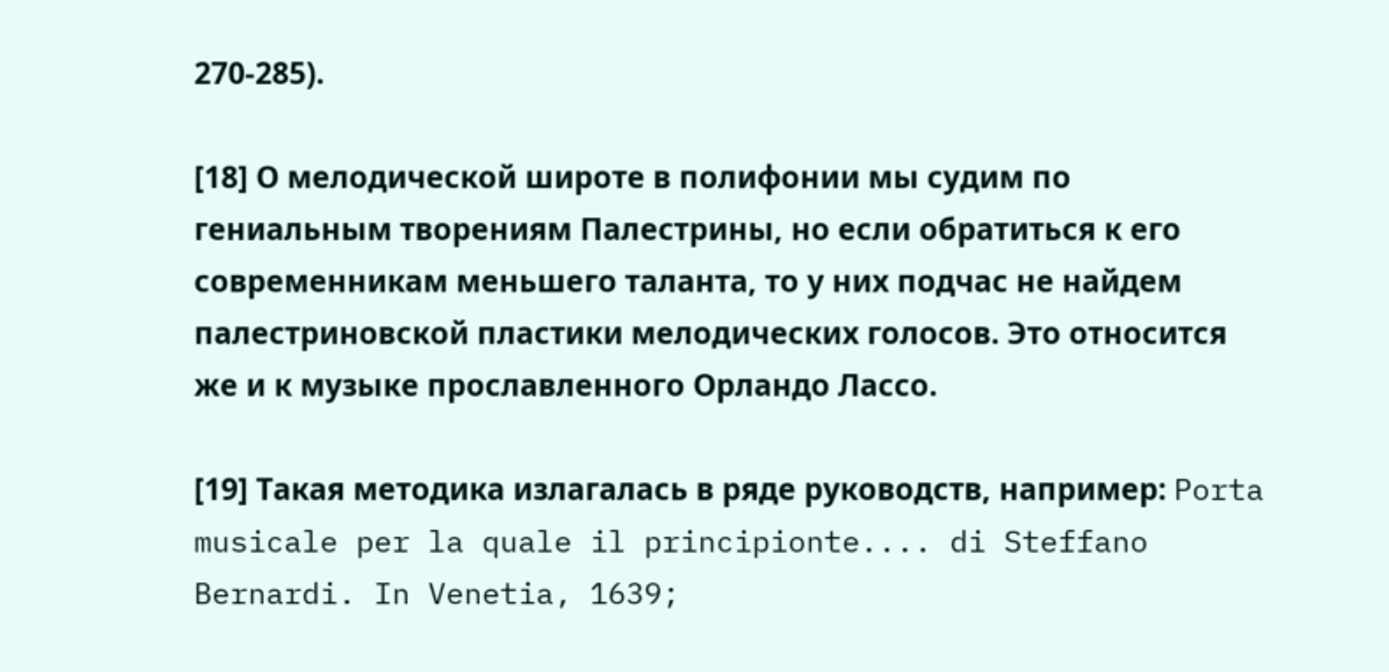270-285).

[18] О мелодической широте в полифонии мы судим по гениальным творениям Палестрины, но если обратиться к его современникам меньшего таланта, то у них подчас не найдем палестриновской пластики мелодических голосов. Это относится же и к музыке прославленного Орландо Лассо.

[19] Такая методика излагалась в ряде руководств, например: Porta musicale per la quale il principionte.... di Steffano Bernardi. In Venetia, 1639;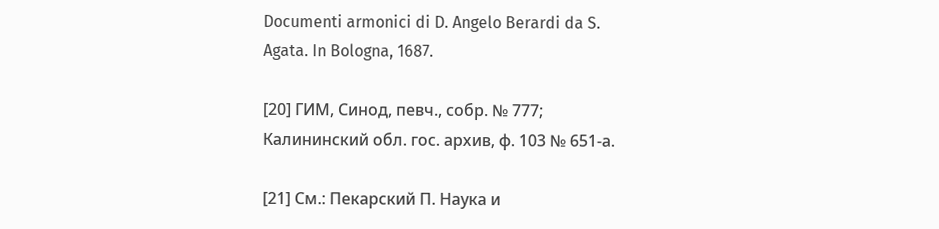Documenti armonici di D. Angelo Berardi da S. Agata. In Bologna, 1687.

[20] ГИМ, Синод, певч., собр. № 777; Калининский обл. гос. архив, ф. 103 № 651-а.

[21] См.: Пекарский П. Наука и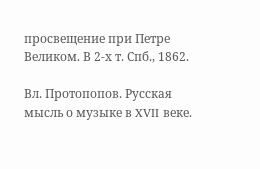просвещение при Петре Великом. В 2-х т. Спб., 1862.

Вл. Протопопов. Русская мысль о музыке в XVII веке.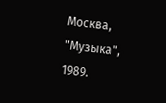Москва, "Музыка", 1989.